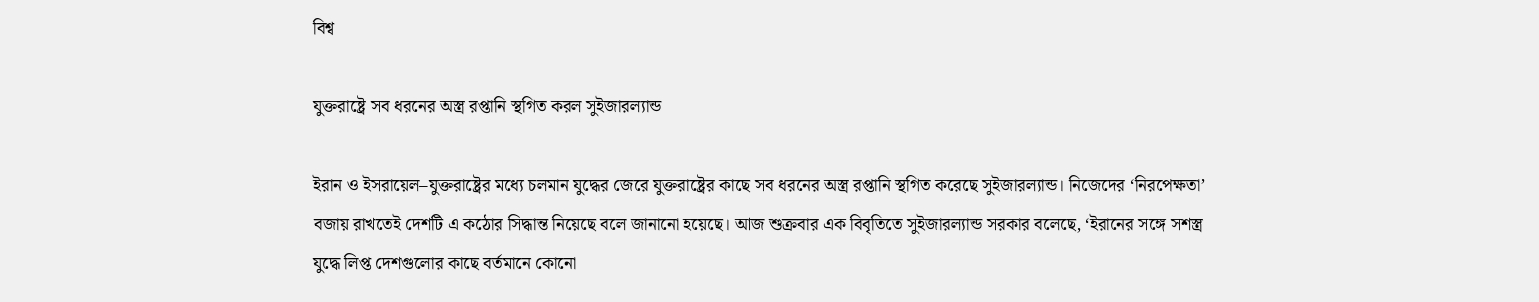বিশ্ব

যুক্তরাষ্ট্রে সব ধরনের অস্ত্র রপ্তানি স্থগিত করল সুইজারল্যান্ড

ইরান ও ইসরায়েল–যুক্তরাষ্ট্রের মধ্যে চলমান যুদ্ধের জেরে যুক্তরাষ্ট্রের কাছে সব ধরনের অস্ত্র রপ্তানি স্থগিত করেছে সুইজারল্যান্ড। নিজেদের ‘নিরপেক্ষতা’ বজায় রাখতেই দেশটি এ কঠোর সিদ্ধান্ত নিয়েছে বলে জানানো হয়েছে। আজ শুক্রবার এক বিবৃতিতে সুইজারল্যান্ড সরকার বলেছে, ‘ইরানের সঙ্গে সশস্ত্র যুদ্ধে লিপ্ত দেশগুলোর কাছে বর্তমানে কোনো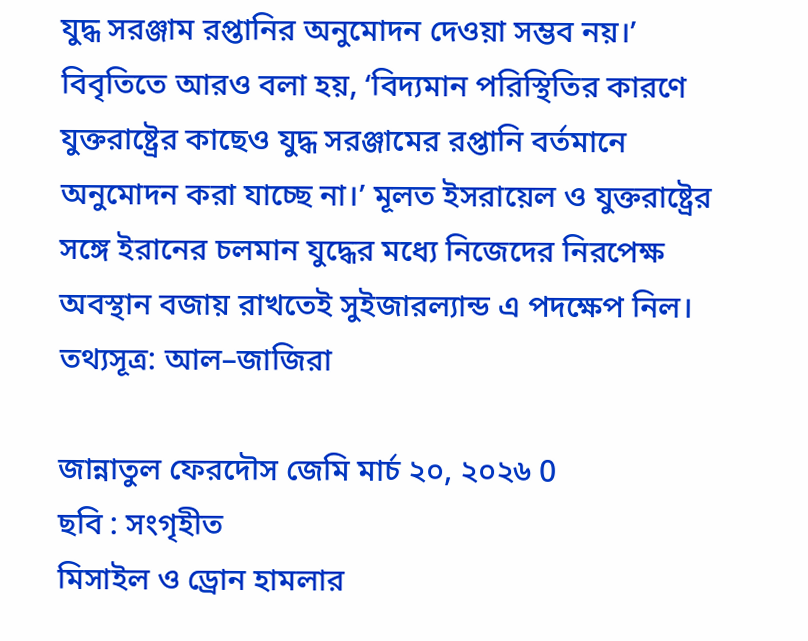যুদ্ধ সরঞ্জাম রপ্তানির অনুমোদন দেওয়া সম্ভব নয়।’ বিবৃতিতে আরও বলা হয়, ‘বিদ্যমান পরিস্থিতির কারণে যুক্তরাষ্ট্রের কাছেও যুদ্ধ সরঞ্জামের রপ্তানি বর্তমানে অনুমোদন করা যাচ্ছে না।’ মূলত ইসরায়েল ও যুক্তরাষ্ট্রের সঙ্গে ইরানের চলমান যুদ্ধের মধ্যে নিজেদের নিরপেক্ষ অবস্থান বজায় রাখতেই সুইজারল্যান্ড এ পদক্ষেপ নিল। তথ্যসূত্র: আল–জাজিরা

জান্নাতুল ফেরদৌস জেমি মার্চ ২০, ২০২৬ 0
ছবি : সংগৃহীত
মিসাইল ও ড্রোন হামলার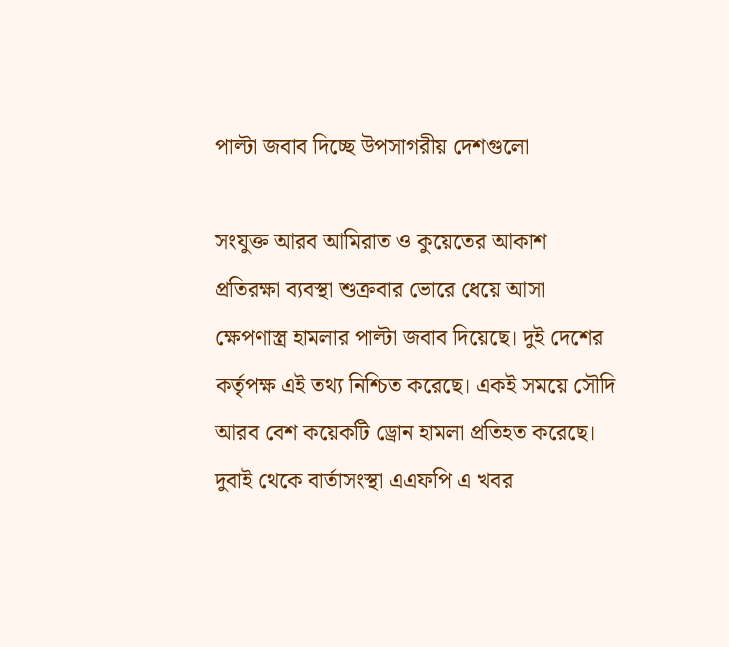পাল্টা জবাব দিচ্ছে উপসাগরীয় দেশগুলো

সংযুক্ত আরব আমিরাত ও কুয়েতের আকাশ প্রতিরক্ষা ব্যবস্থা শুক্রবার ভোরে ধেয়ে আসা ক্ষেপণাস্ত্র হামলার পাল্টা জবাব দিয়েছে। দুই দেশের কর্তৃপক্ষ এই তথ্য নিশ্চিত করেছে। একই সময়ে সৌদি আরব বেশ কয়েকটি ড্রোন হামলা প্রতিহত করেছে। দুবাই থেকে বার্তাসংস্থা এএফপি এ খবর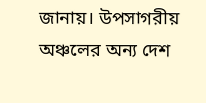জানায়। উপসাগরীয় অঞ্চলের অন্য দেশ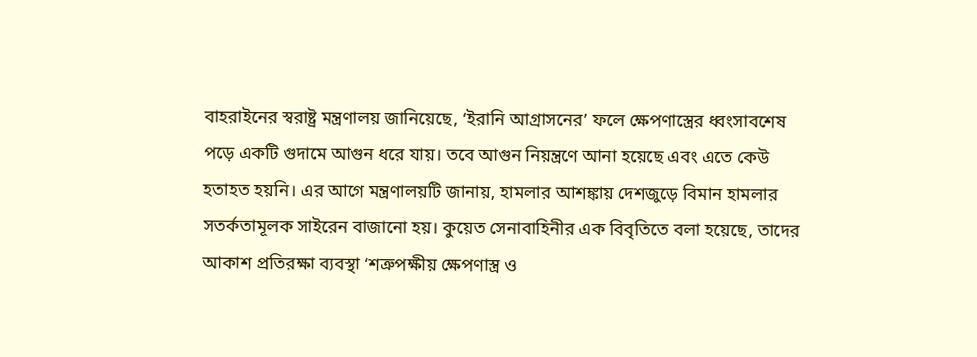বাহরাইনের স্বরাষ্ট্র মন্ত্রণালয় জানিয়েছে, ‘ইরানি আগ্রাসনের’ ফলে ক্ষেপণাস্ত্রের ধ্বংসাবশেষ পড়ে একটি গুদামে আগুন ধরে যায়। তবে আগুন নিয়ন্ত্রণে আনা হয়েছে এবং এতে কেউ হতাহত হয়নি। এর আগে মন্ত্রণালয়টি জানায়, হামলার আশঙ্কায় দেশজুড়ে বিমান হামলার সতর্কতামূলক সাইরেন বাজানো হয়। কুয়েত সেনাবাহিনীর এক বিবৃতিতে বলা হয়েছে, তাদের আকাশ প্রতিরক্ষা ব্যবস্থা ‘শত্রুপক্ষীয় ক্ষেপণাস্ত্র ও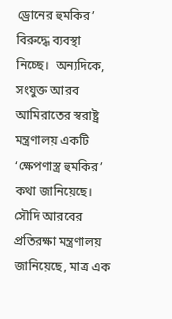ড্রোনের হুমকির’ বিরুদ্ধে ব্যবস্থা নিচ্ছে।  অন্যদিকে, সংযুক্ত আরব আমিরাতের স্বরাষ্ট্র মন্ত্রণালয় একটি ‘ক্ষেপণাস্ত্র হুমকির’ কথা জানিয়েছে। সৌদি আরবের প্রতিরক্ষা মন্ত্রণালয় জানিয়েছে, মাত্র এক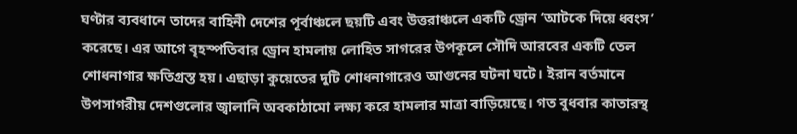ঘণ্টার ব্যবধানে তাদের বাহিনী দেশের পূর্বাঞ্চলে ছয়টি এবং উত্তরাঞ্চলে একটি ড্রোন ‘আটকে দিয়ে ধ্বংস’ করেছে। এর আগে বৃহস্পতিবার ড্রোন হামলায় লোহিত সাগরের উপকূলে সৌদি আরবের একটি তেল শোধনাগার ক্ষতিগ্রস্ত হয়। এছাড়া কুয়েতের দুটি শোধনাগারেও আগুনের ঘটনা ঘটে। ইরান বর্তমানে উপসাগরীয় দেশগুলোর জ্বালানি অবকাঠামো লক্ষ্য করে হামলার মাত্রা বাড়িয়েছে। গত বুধবার কাতারস্থ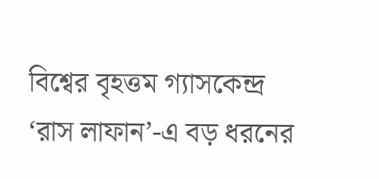বিশ্বের বৃহত্তম গ্যাসকেন্দ্র ‘রাস লাফান’-এ বড় ধরনের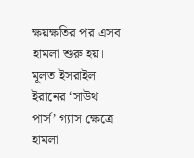ক্ষয়ক্ষতির পর এসব হামলা শুরু হয়। মূলত ইসরাইল ইরানের ‘সাউথ পার্স’ গ্যাস ক্ষেত্রে হামলা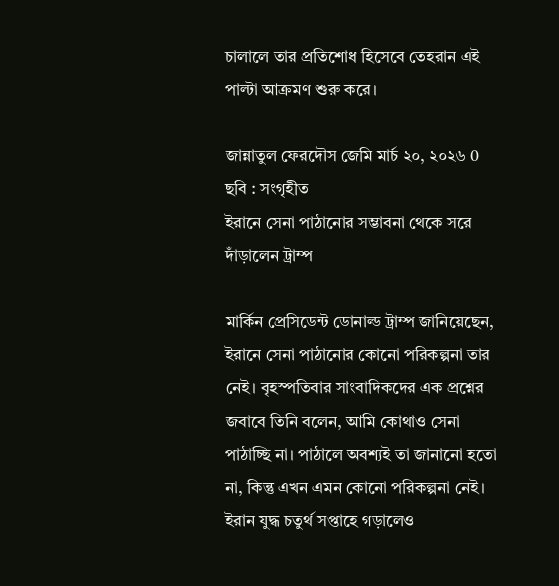চালালে তার প্রতিশোধ হিসেবে তেহরান এই পাল্টা আক্রমণ শুরু করে।

জান্নাতুল ফেরদৌস জেমি মার্চ ২০, ২০২৬ 0
ছবি : সংগৃহীত
ইরানে সেনা পাঠানোর সম্ভাবনা থেকে সরে দাঁড়ালেন ট্রাম্প

মার্কিন প্রেসিডেন্ট ডোনাল্ড ট্রাম্প জানিয়েছেন, ইরানে সেনা পাঠানোর কোনো পরিকল্পনা তার নেই। বৃহস্পতিবার সাংবাদিকদের এক প্রশ্নের জবাবে তিনি বলেন, আমি কোথাও সেনা পাঠাচ্ছি না। পাঠালে অবশ্যই তা জানানো হতো না, কিন্তু এখন এমন কোনো পরিকল্পনা নেই। ইরান যুদ্ধ চতুর্থ সপ্তাহে গড়ালেও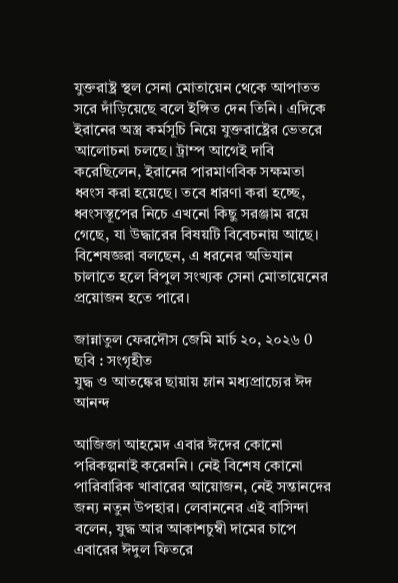যুক্তরাষ্ট্র স্থল সেনা মোতায়েন থেকে আপাতত সরে দাঁড়িয়েছে বলে ইঙ্গিত দেন তিনি। এদিকে ইরানের অস্ত্র কর্মসূচি নিয়ে যুক্তরাষ্ট্রের ভেতরে আলোচনা চলছে। ট্রাম্প আগেই দাবি করেছিলেন, ইরানের পারমাণবিক সক্ষমতা ধ্বংস করা হয়েছে। তবে ধারণা করা হচ্ছে, ধ্বংসস্তূপের নিচে এখনো কিছু সরঞ্জাম রয়ে গেছে, যা উদ্ধারের বিষয়টি বিবেচনায় আছে। বিশেষজ্ঞরা বলছেন, এ ধরনের অভিযান চালাতে হলে বিপুল সংখ্যক সেনা মোতায়েনের প্রয়োজন হতে পারে।

জান্নাতুল ফেরদৌস জেমি মার্চ ২০, ২০২৬ 0
ছবি : সংগৃহীত
যুদ্ধ ও আতঙ্কের ছায়ায় ম্লান মধ্যপ্রাচ্যের ঈদ আনন্দ

আজিজা আহমেদ এবার ঈদের কোনো পরিকল্পনাই করেননি। নেই বিশেষ কোনো পারিবারিক খাবারের আয়োজন, নেই সন্তানদের জন্য নতুন উপহার। লেবাননের এই বাসিন্দা বলেন, যুদ্ধ আর আকাশচুম্বী দামের চাপে এবারের ঈদুল ফিতরে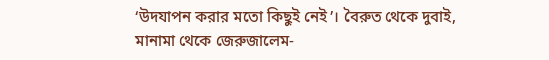‘উদযাপন করার মতো কিছুই নেই’। বৈরুত থেকে দুবাই, মানামা থেকে জেরুজালেম-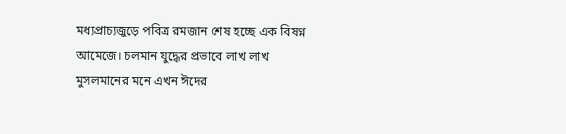মধ্যপ্রাচ্যজুড়ে পবিত্র রমজান শেষ হচ্ছে এক বিষণ্ন আমেজে। চলমান যুদ্ধের প্রভাবে লাখ লাখ মুসলমানের মনে এখন ঈদের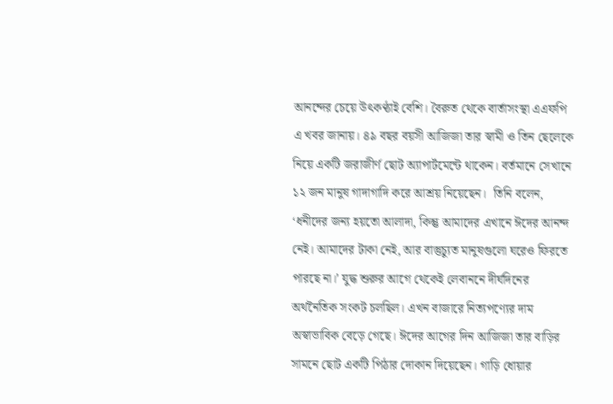আনন্দের চেয়ে উৎকণ্ঠাই বেশি। বৈরুত থেকে বার্তাসংস্থা এএফপি এ খবর জানায়। ৪৯ বছর বয়সী আজিজা তার স্বামী ও তিন ছেলেকে নিয়ে একটি জরাজীর্ণ ছোট অ্যাপার্টমেন্টে থাকেন। বর্তমানে সেখানে ১২ জন মানুষ গাদাগাদি করে আশ্রয় নিয়েছেন।  তিনি বলেন, ‘ধনীদের জন্য হয়তো আলাদা, কিন্তু আমাদের এখানে ঈদের আনন্দ নেই। আমাদের টাকা নেই, আর বাস্তুচ্যুত মানুষগুলো ঘরেও ফিরতে পারছে না।’ যুদ্ধ শুরুর আগে থেকেই লেবাননে দীর্ঘদিনের অর্থনৈতিক সংকট চলছিল। এখন বাজারে নিত্যপণ্যের দাম অস্বাভাবিক বেড়ে গেছে। ঈদের আগের দিন আজিজা তার বাড়ির সামনে ছোট একটি পিঠার দোকান দিয়েছেন। গাড়ি ধোয়ার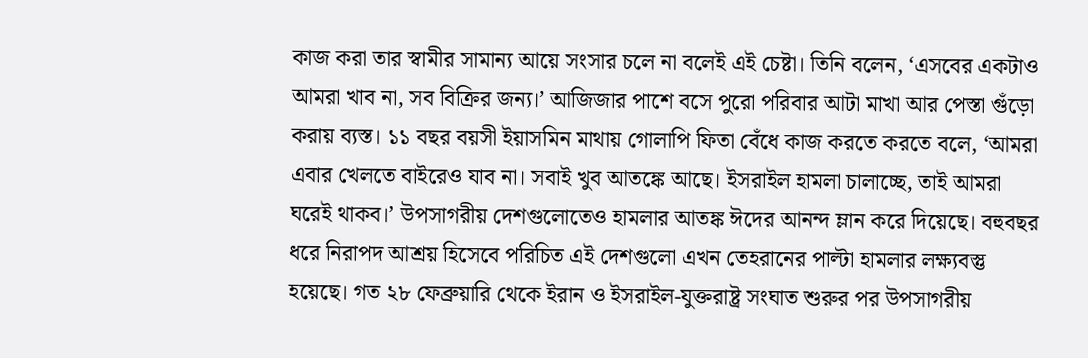কাজ করা তার স্বামীর সামান্য আয়ে সংসার চলে না বলেই এই চেষ্টা। তিনি বলেন, ‘এসবের একটাও আমরা খাব না, সব বিক্রির জন্য।’ আজিজার পাশে বসে পুরো পরিবার আটা মাখা আর পেস্তা গুঁড়ো করায় ব্যস্ত। ১১ বছর বয়সী ইয়াসমিন মাথায় গোলাপি ফিতা বেঁধে কাজ করতে করতে বলে, ‘আমরা এবার খেলতে বাইরেও যাব না। সবাই খুব আতঙ্কে আছে। ইসরাইল হামলা চালাচ্ছে, তাই আমরা ঘরেই থাকব।’ উপসাগরীয় দেশগুলোতেও হামলার আতঙ্ক ঈদের আনন্দ ম্লান করে দিয়েছে। বহুবছর ধরে নিরাপদ আশ্রয় হিসেবে পরিচিত এই দেশগুলো এখন তেহরানের পাল্টা হামলার লক্ষ্যবস্তু হয়েছে। গত ২৮ ফেব্রুয়ারি থেকে ইরান ও ইসরাইল-যুক্তরাষ্ট্র সংঘাত শুরুর পর উপসাগরীয়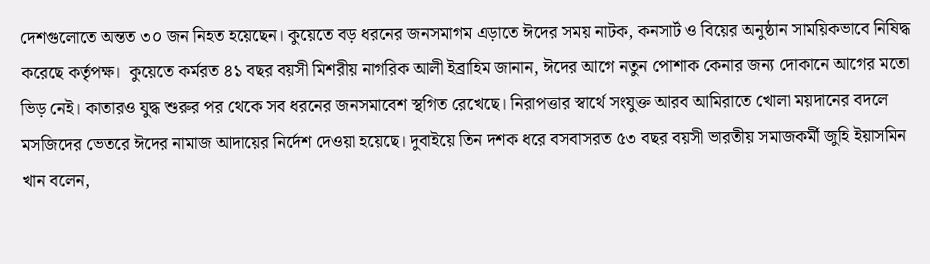দেশগুলোতে অন্তত ৩০ জন নিহত হয়েছেন। কুয়েতে বড় ধরনের জনসমাগম এড়াতে ঈদের সময় নাটক, কনসার্ট ও বিয়ের অনুষ্ঠান সাময়িকভাবে নিষিদ্ধ করেছে কর্তৃপক্ষ।  কুয়েতে কর্মরত ৪১ বছর বয়সী মিশরীয় নাগরিক আলী ইব্রাহিম জানান, ঈদের আগে নতুন পোশাক কেনার জন্য দোকানে আগের মতো ভিড় নেই। কাতারও যুদ্ধ শুরুর পর থেকে সব ধরনের জনসমাবেশ স্থগিত রেখেছে। নিরাপত্তার স্বার্থে সংযুক্ত আরব আমিরাতে খোলা ময়দানের বদলে মসজিদের ভেতরে ঈদের নামাজ আদায়ের নির্দেশ দেওয়া হয়েছে। দুবাইয়ে তিন দশক ধরে বসবাসরত ৫৩ বছর বয়সী ভারতীয় সমাজকর্মী জুহি ইয়াসমিন খান বলেন,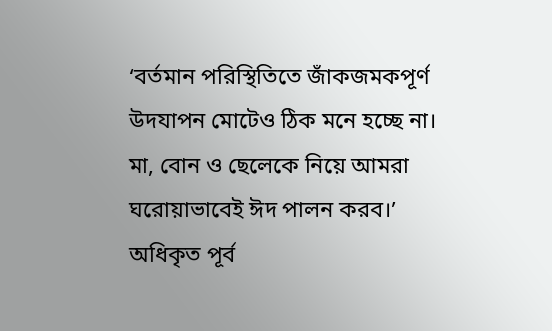‘বর্তমান পরিস্থিতিতে জাঁকজমকপূর্ণ উদযাপন মোটেও ঠিক মনে হচ্ছে না। মা, বোন ও ছেলেকে নিয়ে আমরা ঘরোয়াভাবেই ঈদ পালন করব।’ অধিকৃত পূর্ব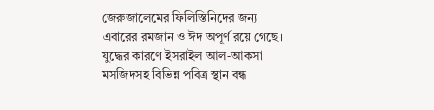জেরুজালেমের ফিলিস্তিনিদের জন্য এবারের রমজান ও ঈদ অপূর্ণ রয়ে গেছে। যুদ্ধের কারণে ইসরাইল আল-আকসা মসজিদসহ বিভিন্ন পবিত্র স্থান বন্ধ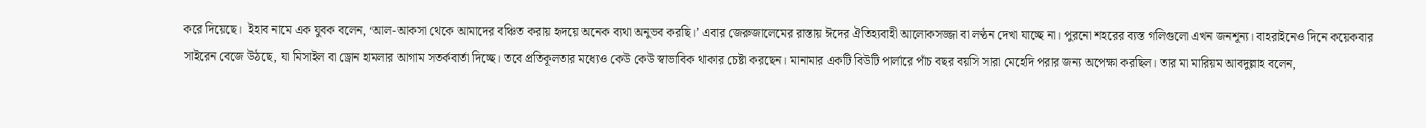করে দিয়েছে।  ইহাব নামে এক যুবক বলেন, ‘আল-আকসা থেকে আমাদের বঞ্চিত করায় হৃদয়ে অনেক ব্যথা অনুভব করছি।’ এবার জেরুজালেমের রাস্তায় ঈদের ঐতিহ্যবাহী আলোকসজ্জা বা লণ্ঠন দেখা যাচ্ছে না। পুরনো শহরের ব্যস্ত গলিগুলো এখন জনশূন্য। বাহরাইনেও দিনে কয়েকবার সাইরেন বেজে উঠছে, যা মিসাইল বা ড্রোন হামলার আগাম সতর্কবার্তা দিচ্ছে। তবে প্রতিকূলতার মধ্যেও কেউ কেউ স্বাভাবিক থাকার চেষ্টা করছেন। মানামার একটি বিউটি পার্লারে পাঁচ বছর বয়সি সারা মেহেদি পরার জন্য অপেক্ষা করছিল। তার মা মারিয়ম আবদুল্লাহ বলেন,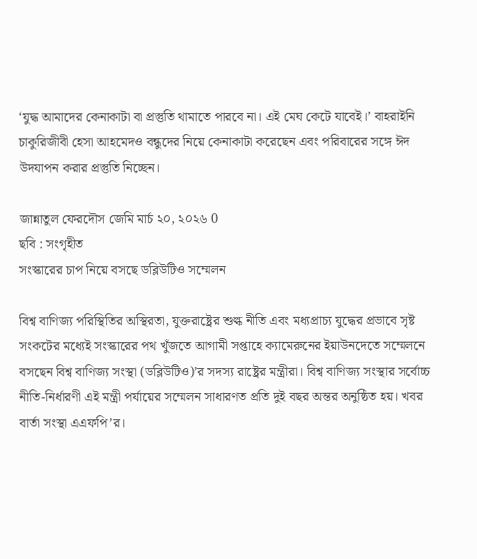‘যুদ্ধ আমাদের কেনাকাটা বা প্রস্তুতি থামাতে পারবে না। এই মেঘ কেটে যাবেই।’ বাহরাইনি চাকুরিজীবী হেসা আহমেদও বন্ধুদের নিয়ে কেনাকাটা করেছেন এবং পরিবারের সঙ্গে ঈদ উদযাপন করার প্রস্তুতি নিচ্ছেন।

জান্নাতুল ফেরদৌস জেমি মার্চ ২০, ২০২৬ 0
ছবি : সংগৃহীত
সংস্কারের চাপ নিয়ে বসছে ডব্লিউটিও সম্মেলন

বিশ্ব বাণিজ্য পরিস্থিতির অস্থিরতা, যুক্তরাষ্ট্রের শুল্ক নীতি এবং মধ্যপ্রাচ্য যুদ্ধের প্রভাবে সৃষ্ট সংকটের মধ্যেই সংস্কারের পথ খুঁজতে আগামী সপ্তাহে ক্যামেরুনের ইয়াউনদেতে সম্মেলনে বসছেন বিশ্ব বাণিজ্য সংস্থা (ডব্লিউটিও)’র সদস্য রাষ্ট্রের মন্ত্রীরা। বিশ্ব বাণিজ্য সংস্থার সর্বোচ্চ নীতি-নির্ধারণী এই মন্ত্রী পর্যায়ের সম্মেলন সাধারণত প্রতি দুই বছর অন্তর অনুষ্ঠিত হয়। খবর বার্তা সংস্থা এএফপি’র।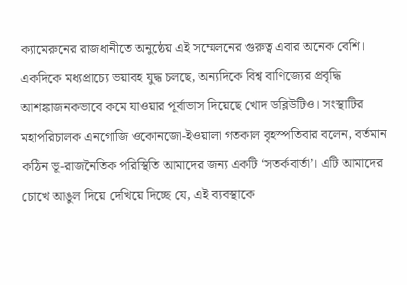ক্যামেরুনের রাজধানীতে অনুষ্ঠেয় এই সম্মেলনের গুরুত্ব এবার অনেক বেশি। একদিকে মধ্যপ্রাচ্যে ভয়াবহ যুদ্ধ চলছে, অন্যদিকে বিশ্ব বাণিজ্যের প্রবৃদ্ধি আশঙ্কাজনকভাবে কমে যাওয়ার পূর্বাভাস দিয়েছে খোদ ডব্লিউটিও। সংস্থাটির মহাপরিচালক এনগোজি ওকোনজো-ইওয়ালা গতকাল বৃহস্পতিবার বলেন, বর্তমান কঠিন ভূ-রাজনৈতিক পরিস্থিতি আমাদের জন্য একটি ‘সতর্কবার্তা’। এটি আমাদের চোখে আঙুল দিয়ে দেখিয়ে দিচ্ছে যে, এই ব্যবস্থাকে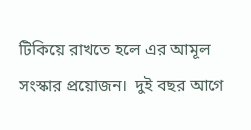টিকিয়ে রাখতে হলে এর আমূল সংস্কার প্রয়োজন।  দুই বছর আগে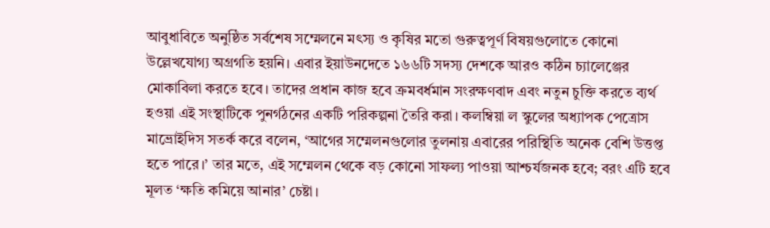আবুধাবিতে অনুষ্ঠিত সর্বশেষ সম্মেলনে মৎস্য ও কৃষির মতো গুরুত্বপূর্ণ বিষয়গুলোতে কোনো উল্লেখযোগ্য অগ্রগতি হয়নি। এবার ইয়াউনদেতে ১৬৬টি সদস্য দেশকে আরও কঠিন চ্যালেঞ্জের মোকাবিলা করতে হবে। তাদের প্রধান কাজ হবে ক্রমবর্ধমান সংরক্ষণবাদ এবং নতুন চুক্তি করতে ব্যর্থ হওয়া এই সংস্থাটিকে পুনর্গঠনের একটি পরিকল্পনা তৈরি করা। কলম্বিয়া ল স্কুলের অধ্যাপক পেত্রোস মাভ্রোইদিস সতর্ক করে বলেন, ‘আগের সম্মেলনগুলোর তুলনায় এবারের পরিস্থিতি অনেক বেশি উত্তপ্ত হতে পারে।’ তার মতে, এই সম্মেলন থেকে বড় কোনো সাফল্য পাওয়া আশ্চর্যজনক হবে; বরং এটি হবে মূলত ‘ক্ষতি কমিয়ে আনার’ চেষ্টা।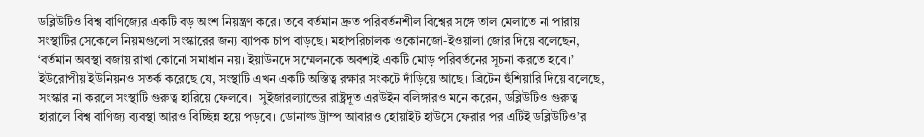ডব্লিউটিও বিশ্ব বাণিজ্যের একটি বড় অংশ নিয়ন্ত্রণ করে। তবে বর্তমান দ্রুত পরিবর্তনশীল বিশ্বের সঙ্গে তাল মেলাতে না পারায় সংস্থাটির সেকেলে নিয়মগুলো সংস্কারের জন্য ব্যাপক চাপ বাড়ছে। মহাপরিচালক ওকোনজো-ইওয়ালা জোর দিয়ে বলেছেন, ‘বর্তমান অবস্থা বজায় রাখা কোনো সমাধান নয়। ইয়াউনদে সম্মেলনকে অবশ্যই একটি মোড় পরিবর্তনের সূচনা করতে হবে।’ ইউরোপীয় ইউনিয়নও সতর্ক করেছে যে, সংস্থাটি এখন একটি অস্তিত্ব রক্ষার সংকটে দাঁড়িয়ে আছে। ব্রিটেন হুঁশিয়ারি দিয়ে বলেছে, সংস্কার না করলে সংস্থাটি গুরুত্ব হারিয়ে ফেলবে।  সুইজারল্যান্ডের রাষ্ট্রদূত এরউইন বলিঙ্গারও মনে করেন, ডব্লিউটিও গুরুত্ব হারালে বিশ্ব বাণিজ্য ব্যবস্থা আরও বিচ্ছিন্ন হয়ে পড়বে। ডোনাল্ড ট্রাম্প আবারও হোয়াইট হাউসে ফেরার পর এটিই ডব্লিউটিও’র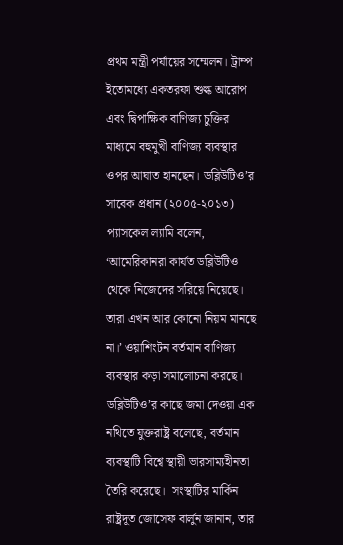প্রথম মন্ত্রী পর্যায়ের সম্মেলন। ট্রাম্প ইতোমধ্যে একতরফা শুল্ক আরোপ এবং দ্বিপাক্ষিক বাণিজ্য চুক্তির মাধ্যমে বহুমুখী বাণিজ্য ব্যবস্থার ওপর আঘাত হানছেন। ডব্লিউটিও’র সাবেক প্রধান (২০০৫-২০১৩) প্যাসকেল ল্যামি বলেন, ‘আমেরিকানরা কার্যত ডব্লিউটিও থেকে নিজেদের সরিয়ে নিয়েছে। তারা এখন আর কোনো নিয়ম মানছে না।’ ওয়াশিংটন বর্তমান বাণিজ্য ব্যবস্থার কড়া সমালোচনা করছে। ডব্লিউটিও’র কাছে জমা দেওয়া এক নথিতে যুক্তরাষ্ট্র বলেছে, বর্তমান ব্যবস্থাটি বিশ্বে স্থায়ী ভারসাম্যহীনতা তৈরি করেছে।  সংস্থাটির মার্কিন রাষ্ট্রদূত জোসেফ বার্লুন জানান, তার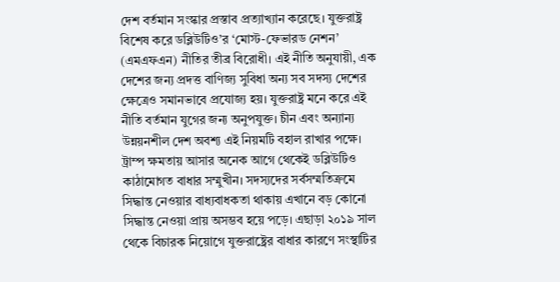দেশ বর্তমান সংস্কার প্রস্তাব প্রত্যাখ্যান করেছে। যুক্তরাষ্ট্র বিশেষ করে ডব্লিউটিও’র ‘মোস্ট-ফেভারড নেশন’ (এমএফএন) নীতির তীব্র বিরোধী। এই নীতি অনুযায়ী, এক দেশের জন্য প্রদত্ত বাণিজ্য সুবিধা অন্য সব সদস্য দেশের ক্ষেত্রেও সমানভাবে প্রযোজ্য হয়। যুক্তরাষ্ট্র মনে করে এই নীতি বর্তমান যুগের জন্য অনুপযুক্ত। চীন এবং অন্যান্য উন্নয়নশীল দেশ অবশ্য এই নিয়মটি বহাল রাখার পক্ষে। ট্রাম্প ক্ষমতায় আসার অনেক আগে থেকেই ডব্লিউটিও কাঠামোগত বাধার সম্মুখীন। সদস্যদের সর্বসম্মতিক্রমে সিদ্ধান্ত নেওয়ার বাধ্যবাধকতা থাকায় এখানে বড় কোনো সিদ্ধান্ত নেওয়া প্রায় অসম্ভব হয়ে পড়ে। এছাড়া ২০১৯ সাল থেকে বিচারক নিয়োগে যুক্তরাষ্ট্রের বাধার কারণে সংস্থাটির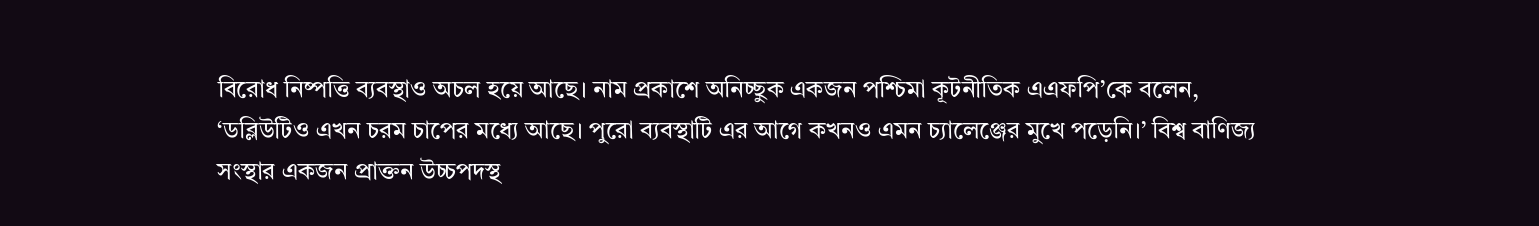বিরোধ নিষ্পত্তি ব্যবস্থাও অচল হয়ে আছে। নাম প্রকাশে অনিচ্ছুক একজন পশ্চিমা কূটনীতিক এএফপি’কে বলেন, ‘ডব্লিউটিও এখন চরম চাপের মধ্যে আছে। পুরো ব্যবস্থাটি এর আগে কখনও এমন চ্যালেঞ্জের মুখে পড়েনি।’ বিশ্ব বাণিজ্য সংস্থার একজন প্রাক্তন উচ্চপদস্থ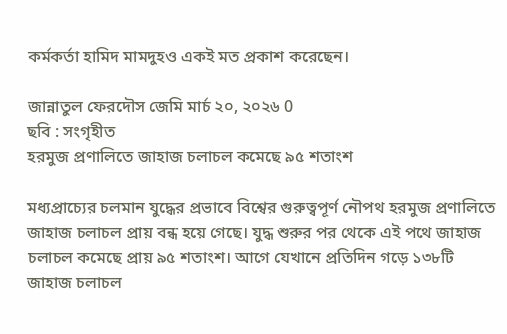কর্মকর্তা হামিদ মামদুহও একই মত প্রকাশ করেছেন।

জান্নাতুল ফেরদৌস জেমি মার্চ ২০, ২০২৬ 0
ছবি : সংগৃহীত
হরমুজ প্রণালিতে জাহাজ চলাচল কমেছে ৯৫ শতাংশ

মধ্যপ্রাচ্যের চলমান যুদ্ধের প্রভাবে বিশ্বের গুরুত্বপূর্ণ নৌপথ হরমুজ প্রণালিতে জাহাজ চলাচল প্রায় বন্ধ হয়ে গেছে। যুদ্ধ শুরুর পর থেকে এই পথে জাহাজ চলাচল কমেছে প্রায় ৯৫ শতাংশ। আগে যেখানে প্রতিদিন গড়ে ১৩৮টি জাহাজ চলাচল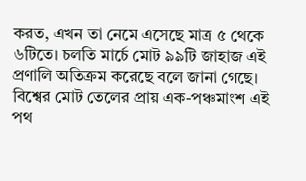করত, এখন তা নেমে এসেছে মাত্র ৫ থেকে ৬টিতে। চলতি মার্চে মোট ৯৯টি জাহাজ এই প্রণালি অতিক্রম করেছে বলে জানা গেছে। বিশ্বের মোট তেলের প্রায় এক-পঞ্চমাংশ এই পথ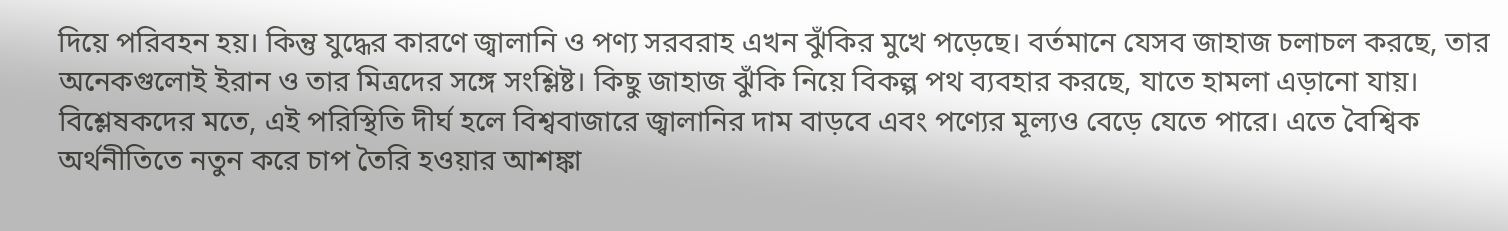দিয়ে পরিবহন হয়। কিন্তু যুদ্ধের কারণে জ্বালানি ও পণ্য সরবরাহ এখন ঝুঁকির মুখে পড়েছে। বর্তমানে যেসব জাহাজ চলাচল করছে, তার অনেকগুলোই ইরান ও তার মিত্রদের সঙ্গে সংশ্লিষ্ট। কিছু জাহাজ ঝুঁকি নিয়ে বিকল্প পথ ব্যবহার করছে, যাতে হামলা এড়ানো যায়। বিশ্লেষকদের মতে, এই পরিস্থিতি দীর্ঘ হলে বিশ্ববাজারে জ্বালানির দাম বাড়বে এবং পণ্যের মূল্যও বেড়ে যেতে পারে। এতে বৈশ্বিক অর্থনীতিতে নতুন করে চাপ তৈরি হওয়ার আশঙ্কা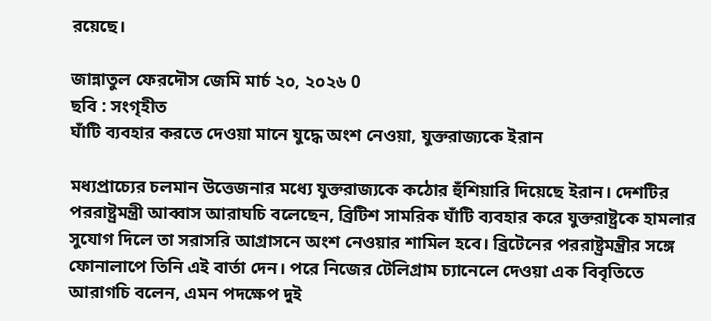রয়েছে।

জান্নাতুল ফেরদৌস জেমি মার্চ ২০, ২০২৬ 0
ছবি : সংগৃহীত
ঘাঁটি ব্যবহার করতে দেওয়া মানে যুদ্ধে অংশ নেওয়া, যুক্তরাজ্যকে ইরান

মধ্যপ্রাচ্যের চলমান উত্তেজনার মধ্যে যুক্তরাজ্যকে কঠোর হুঁশিয়ারি দিয়েছে ইরান। দেশটির পররাষ্ট্রমন্ত্রী আব্বাস আরাঘচি বলেছেন, ব্রিটিশ সামরিক ঘাঁটি ব্যবহার করে যুক্তরাষ্ট্রকে হামলার সুযোগ দিলে তা সরাসরি আগ্রাসনে অংশ নেওয়ার শামিল হবে। ব্রিটেনের পররাষ্ট্রমন্ত্রীর সঙ্গে ফোনালাপে তিনি এই বার্তা দেন। পরে নিজের টেলিগ্রাম চ্যানেলে দেওয়া এক বিবৃতিতে আরাগচি বলেন, এমন পদক্ষেপ দুই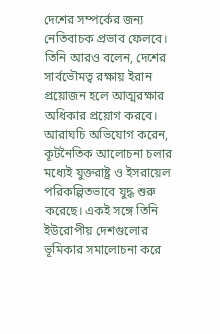দেশের সম্পর্কের জন্য নেতিবাচক প্রভাব ফেলবে। তিনি আরও বলেন, দেশের সার্বভৌমত্ব রক্ষায় ইরান প্রয়োজন হলে আত্মরক্ষার অধিকার প্রয়োগ করবে। আরাঘচি অভিযোগ করেন, কূটনৈতিক আলোচনা চলার মধ্যেই যুক্তরাষ্ট্র ও ইসরায়েল পরিকল্পিতভাবে যুদ্ধ শুরু করেছে। একই সঙ্গে তিনি ইউরোপীয় দেশগুলোর ভূমিকার সমালোচনা করে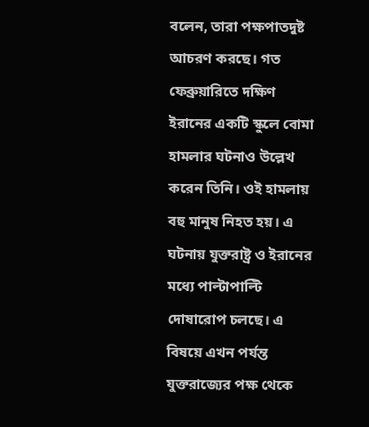বলেন, তারা পক্ষপাতদুষ্ট আচরণ করছে। গত ফেব্রুয়ারিতে দক্ষিণ ইরানের একটি স্কুলে বোমা হামলার ঘটনাও উল্লেখ করেন তিনি। ওই হামলায় বহু মানুষ নিহত হয়। এ ঘটনায় যুক্তরাষ্ট্র ও ইরানের মধ্যে পাল্টাপাল্টি দোষারোপ চলছে। এ বিষয়ে এখন পর্যন্ত যুক্তরাজ্যের পক্ষ থেকে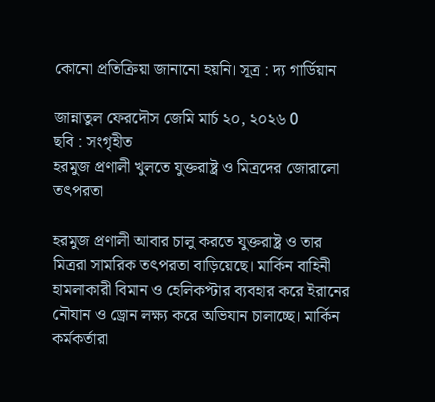কোনো প্রতিক্রিয়া জানানো হয়নি। সূত্র : দ্য গার্ডিয়ান

জান্নাতুল ফেরদৌস জেমি মার্চ ২০, ২০২৬ 0
ছবি : সংগৃহীত
হরমুজ প্রণালী খুলতে যুক্তরাষ্ট্র ও মিত্রদের জোরালো তৎপরতা

হরমুজ প্রণালী আবার চালু করতে যুক্তরাষ্ট্র ও তার মিত্ররা সামরিক তৎপরতা বাড়িয়েছে। মার্কিন বাহিনী হামলাকারী বিমান ও হেলিকপ্টার ব্যবহার করে ইরানের নৌযান ও ড্রোন লক্ষ্য করে অভিযান চালাচ্ছে। মার্কিন কর্মকর্তারা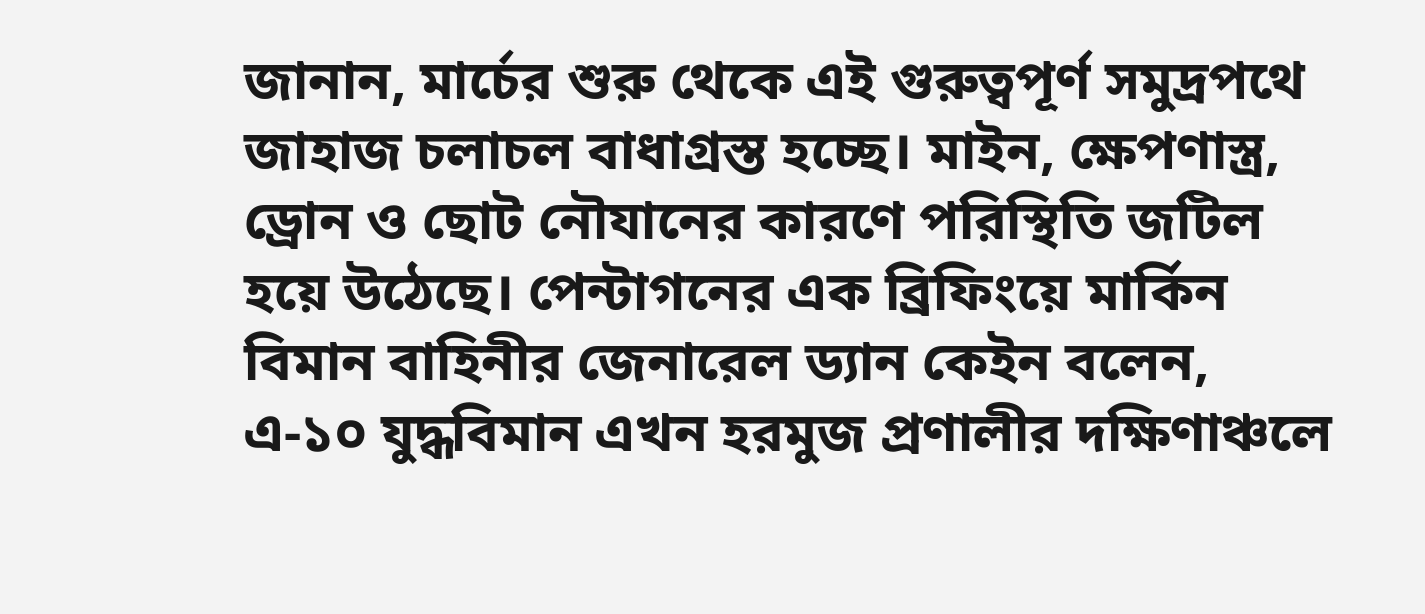জানান, মার্চের শুরু থেকে এই গুরুত্বপূর্ণ সমুদ্রপথে জাহাজ চলাচল বাধাগ্রস্ত হচ্ছে। মাইন, ক্ষেপণাস্ত্র, ড্রোন ও ছোট নৌযানের কারণে পরিস্থিতি জটিল হয়ে উঠেছে। পেন্টাগনের এক ব্রিফিংয়ে মার্কিন বিমান বাহিনীর জেনারেল ড্যান কেইন বলেন, এ-১০ যুদ্ধবিমান এখন হরমুজ প্রণালীর দক্ষিণাঞ্চলে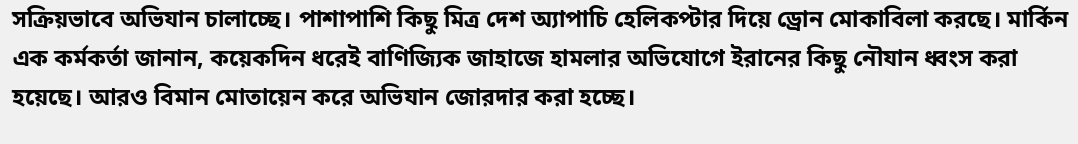সক্রিয়ভাবে অভিযান চালাচ্ছে। পাশাপাশি কিছু মিত্র দেশ অ্যাপাচি হেলিকপ্টার দিয়ে ড্রোন মোকাবিলা করছে। মার্কিন এক কর্মকর্তা জানান, কয়েকদিন ধরেই বাণিজ্যিক জাহাজে হামলার অভিযোগে ইরানের কিছু নৌযান ধ্বংস করা হয়েছে। আরও বিমান মোতায়েন করে অভিযান জোরদার করা হচ্ছে।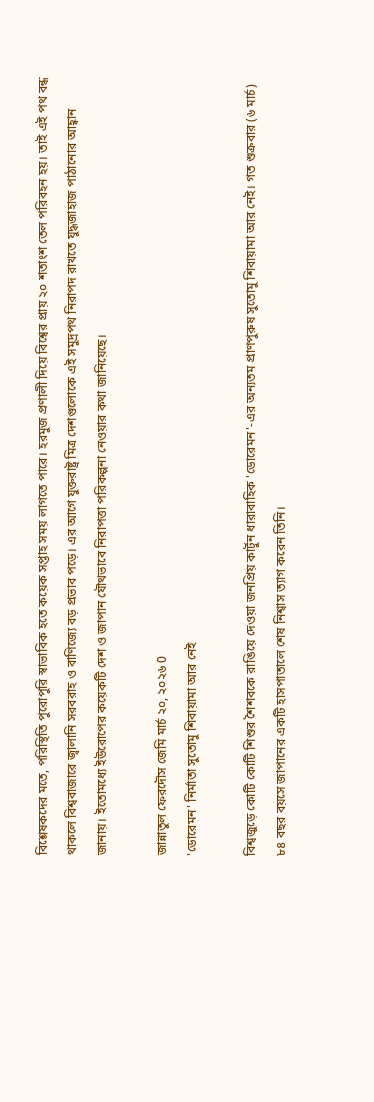বিশ্লেষকদের মতে, পরিস্থিতি পুরোপুরি স্বাভাবিক হতে কয়েক সপ্তাহ সময় লাগতে পারে। হরমুজ প্রণালী দিয়ে বিশ্বের প্রায় ২০ শতাংশ তেল পরিবহন হয়। তাই এই পথ বন্ধ থাকলে বিশ্ববাজারে জ্বালানি সরবরাহ ও বাণিজ্যে বড় প্রভাব পড়ে। এর আগে যুক্তরাষ্ট্র মিত্র দেশগুলোকে এই সমুদ্রপথ নিরাপদ রাখতে যুদ্ধজাহাজ পাঠানোর আহ্বান জানায়। ইতোমধ্যে ইউরোপের কয়েকটি দেশ ও জাপান যৌথভাবে নিরাপত্তা পরিকল্পনা নেওয়ার কথা জানিয়েছে।

জান্নাতুল ফেরদৌস জেমি মার্চ ২০, ২০২৬ 0
'ডোরেমন' নির্মাতা সুতোমু শিবায়ামা আর নেই

বিশ্বজুড়ে কোটি কোটি শিশুর শৈশবকে রাঙিয়ে দেওয়া জনপ্রিয় কার্টুন ধারাবাহিক 'ডোরেমন'-এর অন্যতম প্রাণপুরুষ সুতোমু শিবায়ামা আর নেই। গত শুক্রবার (৬ মার্চ) ৮৪ বছর বয়সে জাপানের একটি হাসপাতালে শেষ নিশ্বাস ত্যাগ করেন তিনি।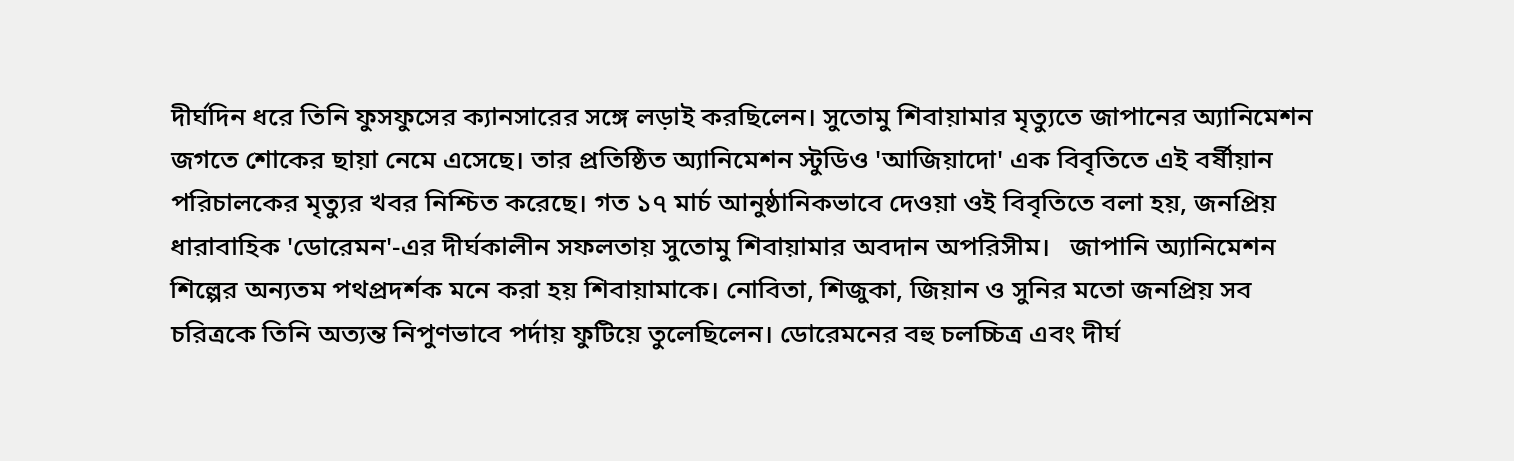দীর্ঘদিন ধরে তিনি ফুসফুসের ক্যানসারের সঙ্গে লড়াই করছিলেন। সুতোমু শিবায়ামার মৃত্যুতে জাপানের অ্যানিমেশন জগতে শোকের ছায়া নেমে এসেছে। তার প্রতিষ্ঠিত অ্যানিমেশন স্টুডিও 'আজিয়াদো' এক বিবৃতিতে এই বর্ষীয়ান পরিচালকের মৃত্যুর খবর নিশ্চিত করেছে। গত ১৭ মার্চ আনুষ্ঠানিকভাবে দেওয়া ওই বিবৃতিতে বলা হয়, জনপ্রিয় ধারাবাহিক 'ডোরেমন'-এর দীর্ঘকালীন সফলতায় সুতোমু শিবায়ামার অবদান অপরিসীম।   জাপানি অ্যানিমেশন শিল্পের অন্যতম পথপ্রদর্শক মনে করা হয় শিবায়ামাকে। নোবিতা, শিজুকা, জিয়ান ও সুনির মতো জনপ্রিয় সব চরিত্রকে তিনি অত্যন্ত নিপুণভাবে পর্দায় ফুটিয়ে তুলেছিলেন। ডোরেমনের বহু চলচ্চিত্র এবং দীর্ঘ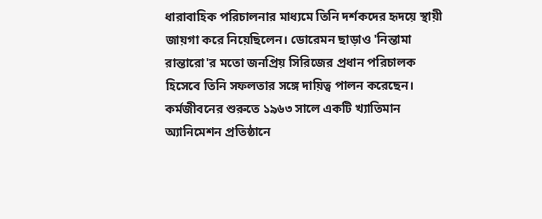ধারাবাহিক পরিচালনার মাধ্যমে তিনি দর্শকদের হৃদয়ে স্থায়ী জায়গা করে নিয়েছিলেন। ডোরেমন ছাড়াও 'নিন্তামা রান্তারো'র মতো জনপ্রিয় সিরিজের প্রধান পরিচালক হিসেবে তিনি সফলতার সঙ্গে দায়িত্ব পালন করেছেন।   কর্মজীবনের শুরুতে ১৯৬৩ সালে একটি খ্যাতিমান অ্যানিমেশন প্রতিষ্ঠানে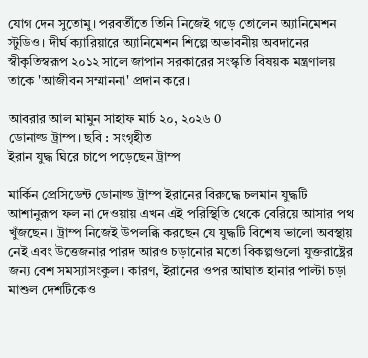যোগ দেন সুতোমু। পরবর্তীতে তিনি নিজেই গড়ে তোলেন অ্যানিমেশন স্টুডিও। দীর্ঘ ক্যারিয়ারে অ্যানিমেশন শিল্পে অভাবনীয় অবদানের স্বীকৃতিস্বরূপ ২০১২ সালে জাপান সরকারের সংস্কৃতি বিষয়ক মন্ত্রণালয় তাকে 'আজীবন সম্মাননা' প্রদান করে।

আবরার আল মামুন সাহাফ মার্চ ২০, ২০২৬ 0
ডোনাল্ড ট্রাম্প। ছবি : সংগৃহীত
ইরান যুদ্ধ ঘিরে চাপে পড়েছেন ট্রাম্প

মার্কিন প্রেসিডেন্ট ডোনাল্ড ট্রাম্প ইরানের বিরুদ্ধে চলমান যুদ্ধটি আশানুরূপ ফল না দেওয়ায় এখন এই পরিস্থিতি থেকে বেরিয়ে আসার পথ খুঁজছেন। ট্রাম্প নিজেই উপলব্ধি করছেন যে যুদ্ধটি বিশেষ ভালো অবস্থায় নেই এবং উত্তেজনার পারদ আরও চড়ানোর মতো বিকল্পগুলো যুক্তরাষ্ট্রের জন্য বেশ সমস্যাসংকুল। কারণ, ইরানের ওপর আঘাত হানার পাল্টা চড়া মাশুল দেশটিকেও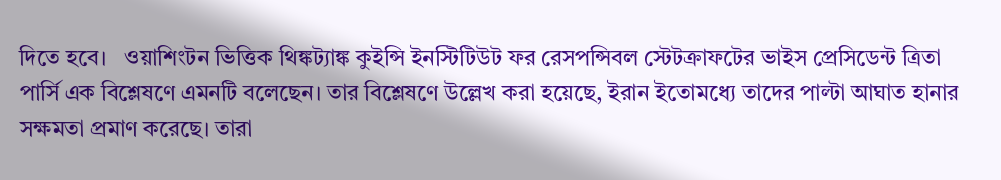দিতে হবে।   ওয়াশিংটন ভিত্তিক থিঙ্কট্যাঙ্ক কুইন্সি ইনস্টিটিউট ফর রেসপন্সিবল স্টেটক্রাফটের ভাইস প্রেসিডেন্ট ত্রিতা পার্সি এক বিশ্লেষণে এমনটি বলেছেন। তার বিশ্লেষণে উল্লেখ করা হয়েছে, ইরান ইতোমধ্যে তাদের পাল্টা আঘাত হানার সক্ষমতা প্রমাণ করেছে। তারা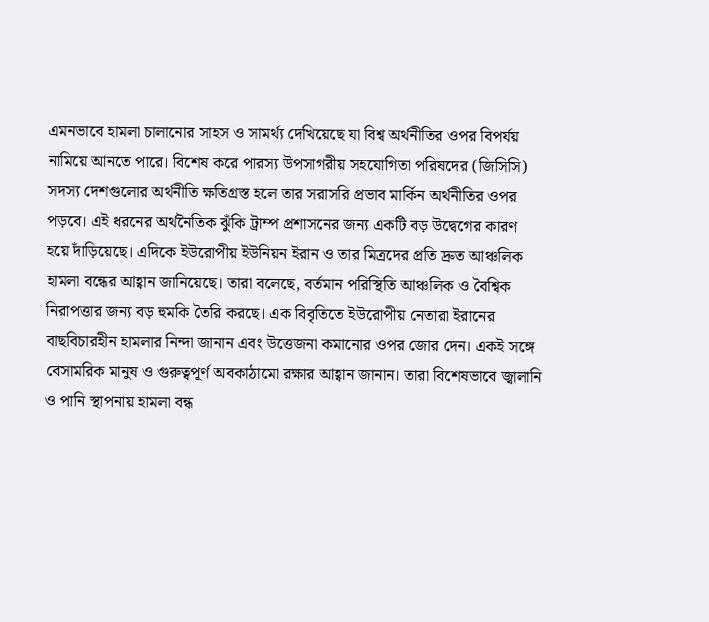এমনভাবে হামলা চালানোর সাহস ও সামর্থ্য দেখিয়েছে যা বিশ্ব অর্থনীতির ওপর বিপর্যয় নামিয়ে আনতে পারে। বিশেষ করে পারস্য উপসাগরীয় সহযোগিতা পরিষদের (জিসিসি) সদস্য দেশগুলোর অর্থনীতি ক্ষতিগ্রস্ত হলে তার সরাসরি প্রভাব মার্কিন অর্থনীতির ওপর পড়বে। এই ধরনের অর্থনৈতিক ঝুঁকি ট্রাম্প প্রশাসনের জন্য একটি বড় উদ্বেগের কারণ হয়ে দাঁড়িয়েছে। এদিকে ইউরোপীয় ইউনিয়ন ইরান ও তার মিত্রদের প্রতি দ্রুত আঞ্চলিক হামলা বন্ধের আহ্বান জানিয়েছে। তারা বলেছে, বর্তমান পরিস্থিতি আঞ্চলিক ও বৈশ্বিক নিরাপত্তার জন্য বড় হুমকি তৈরি করছে। এক বিবৃতিতে ইউরোপীয় নেতারা ইরানের বাছবিচারহীন হামলার নিন্দা জানান এবং উত্তেজনা কমানোর ওপর জোর দেন। একই সঙ্গে বেসামরিক মানুষ ও গুরুত্বপূর্ণ অবকাঠামো রক্ষার আহ্বান জানান। তারা বিশেষভাবে জ্বালানি ও পানি স্থাপনায় হামলা বন্ধ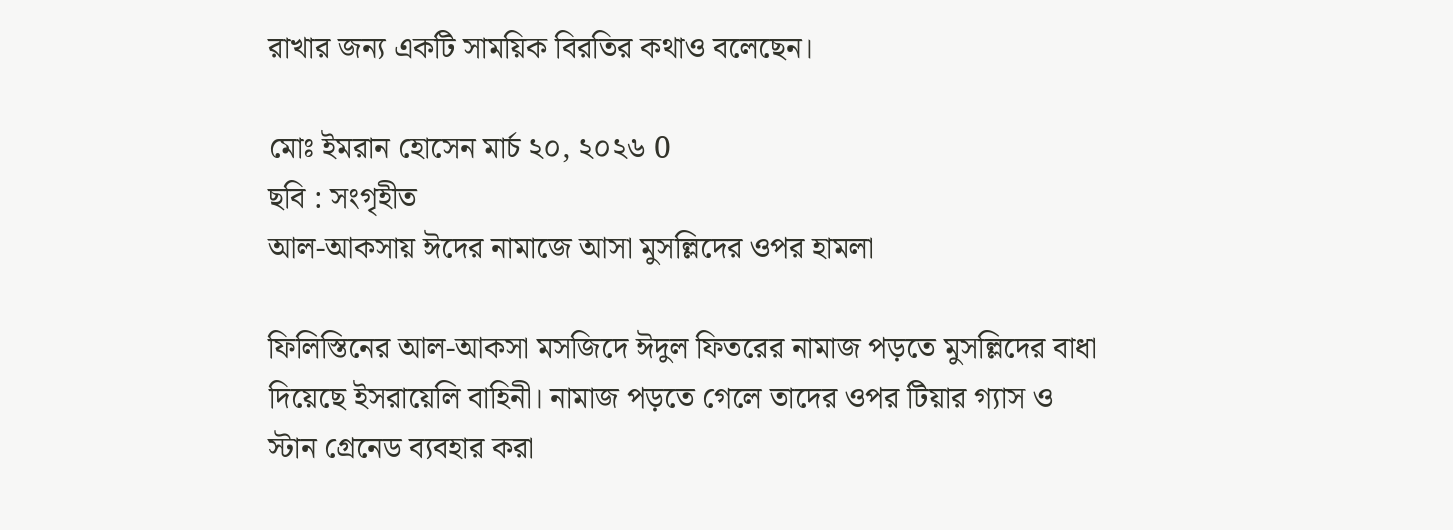রাখার জন্য একটি সাময়িক বিরতির কথাও বলেছেন।

মোঃ ইমরান হোসেন মার্চ ২০, ২০২৬ 0
ছবি : সংগৃহীত
আল-আকসায় ঈদের নামাজে আসা মুসল্লিদের ওপর হামলা

ফিলিস্তিনের আল-আকসা মসজিদে ঈদুল ফিতরের নামাজ পড়তে মুসল্লিদের বাধা দিয়েছে ইসরায়েলি বাহিনী। নামাজ পড়তে গেলে তাদের ওপর টিয়ার গ্যাস ও স্টান গ্রেনেড ব্যবহার করা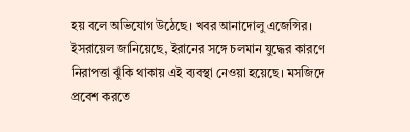হয় বলে অভিযোগ উঠেছে। খবর আনাদোলু এজেন্সির।   ইসরায়েল জানিয়েছে, ইরানের সঙ্গে চলমান যুদ্ধের কারণে নিরাপত্তা ঝুঁকি থাকায় এই ব্যবস্থা নেওয়া হয়েছে। মসজিদে প্রবেশ করতে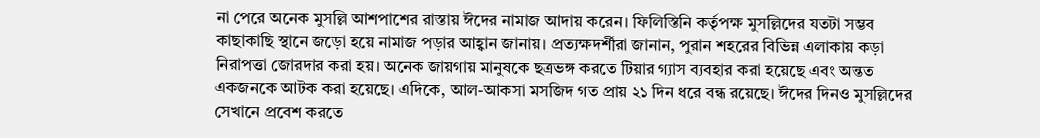না পেরে অনেক মুসল্লি আশপাশের রাস্তায় ঈদের নামাজ আদায় করেন। ফিলিস্তিনি কর্তৃপক্ষ মুসল্লিদের যতটা সম্ভব কাছাকাছি স্থানে জড়ো হয়ে নামাজ পড়ার আহ্বান জানায়। প্রত্যক্ষদর্শীরা জানান, পুরান শহরের বিভিন্ন এলাকায় কড়া নিরাপত্তা জোরদার করা হয়। অনেক জায়গায় মানুষকে ছত্রভঙ্গ করতে টিয়ার গ্যাস ব্যবহার করা হয়েছে এবং অন্তত একজনকে আটক করা হয়েছে। এদিকে, আল-আকসা মসজিদ গত প্রায় ২১ দিন ধরে বন্ধ রয়েছে। ঈদের দিনও মুসল্লিদের সেখানে প্রবেশ করতে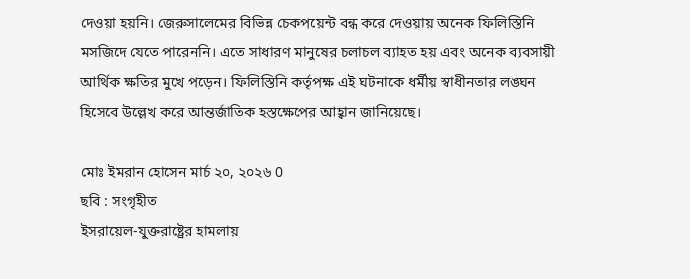দেওয়া হয়নি। জেরুসালেমের বিভিন্ন চেকপয়েন্ট বন্ধ করে দেওয়ায় অনেক ফিলিস্তিনি মসজিদে যেতে পারেননি। এতে সাধারণ মানুষের চলাচল ব্যাহত হয় এবং অনেক ব্যবসায়ী আর্থিক ক্ষতির মুখে পড়েন। ফিলিস্তিনি কর্তৃপক্ষ এই ঘটনাকে ধর্মীয় স্বাধীনতার লঙ্ঘন হিসেবে উল্লেখ করে আন্তর্জাতিক হস্তক্ষেপের আহ্বান জানিয়েছে।

মোঃ ইমরান হোসেন মার্চ ২০, ২০২৬ 0
ছবি : সংগৃহীত
ইসরায়েল-যুক্তরাষ্ট্রের হামলায়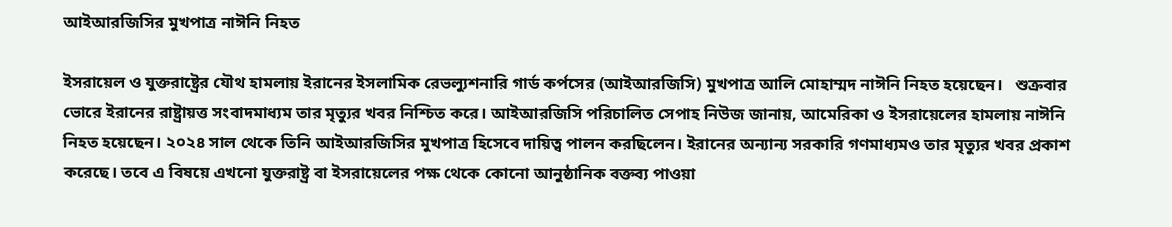আইআরজিসির মুখপাত্র নাঈনি নিহত

ইসরায়েল ও যুক্তরাষ্ট্রের যৌথ হামলায় ইরানের ইসলামিক রেভল্যুশনারি গার্ড কর্পসের (আইআরজিসি) মুখপাত্র আলি মোহাম্মদ নাঈনি নিহত হয়েছেন।   শুক্রবার ভোরে ইরানের রাষ্ট্রায়ত্ত সংবাদমাধ্যম তার মৃত্যুর খবর নিশ্চিত করে। আইআরজিসি পরিচালিত সেপাহ নিউজ জানায়, আমেরিকা ও ইসরায়েলের হামলায় নাঈনি নিহত হয়েছেন। ২০২৪ সাল থেকে তিনি আইআরজিসির মুখপাত্র হিসেবে দায়িত্ব পালন করছিলেন। ইরানের অন্যান্য সরকারি গণমাধ্যমও তার মৃত্যুর খবর প্রকাশ করেছে। তবে এ বিষয়ে এখনো যুক্তরাষ্ট্র বা ইসরায়েলের পক্ষ থেকে কোনো আনুষ্ঠানিক বক্তব্য পাওয়া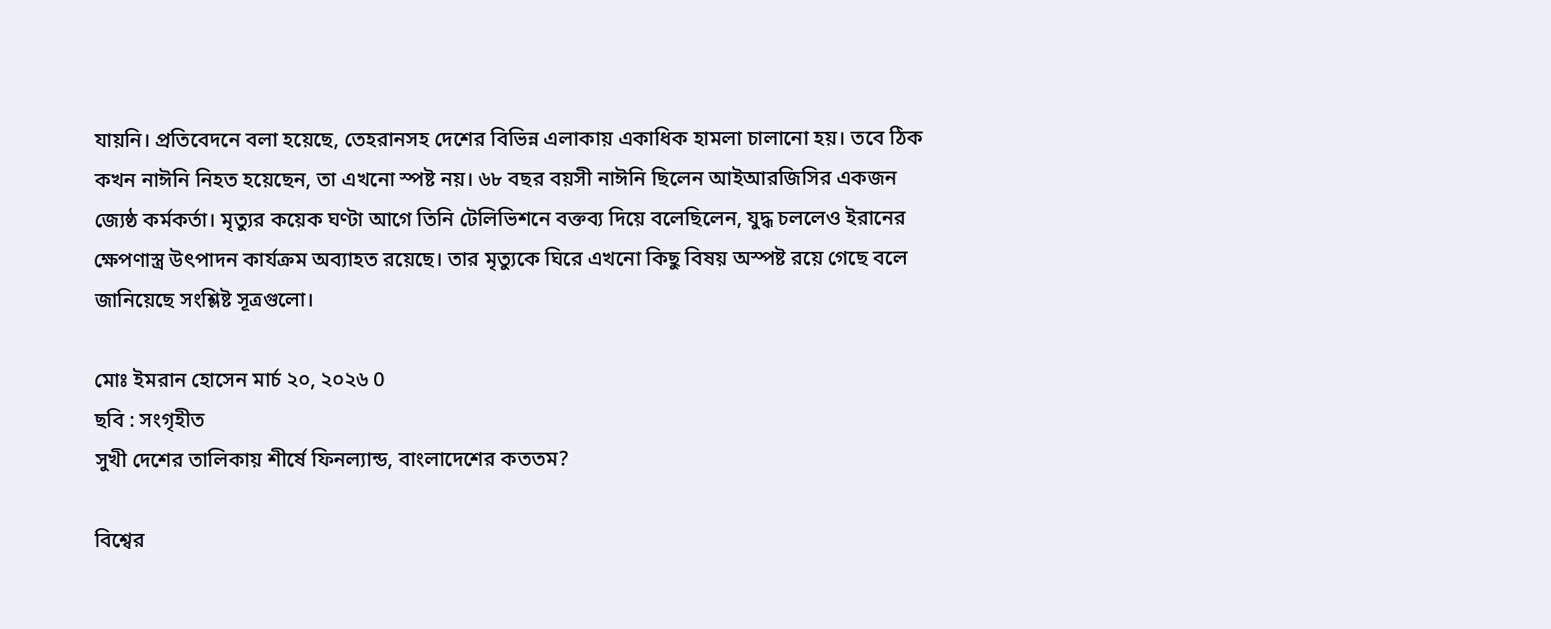যায়নি। প্রতিবেদনে বলা হয়েছে, তেহরানসহ দেশের বিভিন্ন এলাকায় একাধিক হামলা চালানো হয়। তবে ঠিক কখন নাঈনি নিহত হয়েছেন, তা এখনো স্পষ্ট নয়। ৬৮ বছর বয়সী নাঈনি ছিলেন আইআরজিসির একজন জ্যেষ্ঠ কর্মকর্তা। মৃত্যুর কয়েক ঘণ্টা আগে তিনি টেলিভিশনে বক্তব্য দিয়ে বলেছিলেন, যুদ্ধ চললেও ইরানের ক্ষেপণাস্ত্র উৎপাদন কার্যক্রম অব্যাহত রয়েছে। তার মৃত্যুকে ঘিরে এখনো কিছু বিষয় অস্পষ্ট রয়ে গেছে বলে জানিয়েছে সংশ্লিষ্ট সূত্রগুলো।

মোঃ ইমরান হোসেন মার্চ ২০, ২০২৬ 0
ছবি : সংগৃহীত
সুখী দেশের তালিকায় শীর্ষে ফিনল্যান্ড, বাংলাদেশের কততম?

বিশ্বের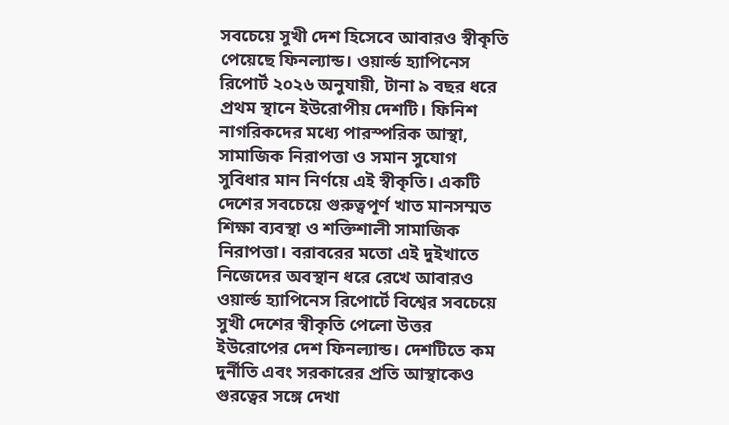সবচেয়ে সুখী দেশ হিসেবে আবারও স্বীকৃতি পেয়েছে ফিনল্যান্ড। ওয়ার্ল্ড হ্যাপিনেস রিপোর্ট ২০২৬ অনুযায়ী, টানা ৯ বছর ধরে প্রথম স্থানে ইউরোপীয় দেশটি। ফিনিশ নাগরিকদের মধ্যে পারস্পরিক আস্থা, সামাজিক নিরাপত্তা ও সমান সুযোগ সুবিধার মান নির্ণয়ে এই স্বীকৃতি। একটি দেশের সবচেয়ে গুরুত্বপূর্ণ খাত মানসম্মত শিক্ষা ব্যবস্থা ও শক্তিশালী সামাজিক নিরাপত্তা। বরাবরের মতো এই দুইখাতে নিজেদের অবস্থান ধরে রেখে আবারও ওয়ার্ল্ড হ্যাপিনেস রিপোর্টে বিশ্বের সবচেয়ে সুখী দেশের স্বীকৃতি পেলো উত্তর ইউরোপের দেশ ফিনল্যান্ড। দেশটিতে কম দুর্নীতি এবং সরকারের প্রতি আস্থাকেও গুরত্বের সঙ্গে দেখা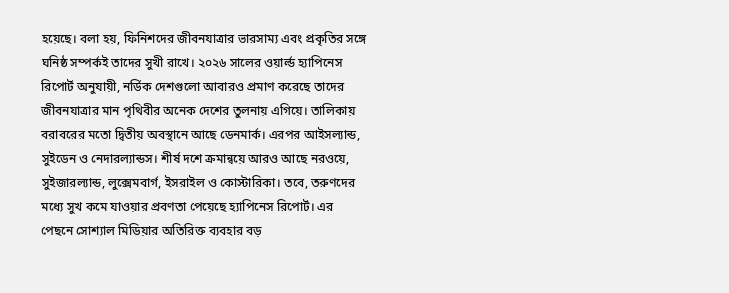হয়েছে। বলা হয়, ফিনিশদের জীবনযাত্রার ভারসাম্য এবং প্রকৃতির সঙ্গে ঘনিষ্ঠ সম্পর্কই তাদের সুখী রাখে। ২০২৬ সালের ওয়ার্ল্ড হ্যাপিনেস রিপোর্ট অনুযায়ী, নর্ডিক দেশগুলো আবারও প্রমাণ করেছে তাদের জীবনযাত্রার মান পৃথিবীর অনেক দেশের তুলনায় এগিয়ে। তালিকায় বরাবরের মতো দ্বিতীয় অবস্থানে আছে ডেনমার্ক। এরপর আইসল্যান্ড, সুইডেন ও নেদারল্যান্ডস। শীর্ষ দশে ক্রমান্বয়ে আরও আছে নরওয়ে, সুইজারল্যান্ড, লুক্সেমবার্গ, ইসরাইল ও কোস্টারিকা। তবে, তরুণদের মধ্যে সুখ কমে যাওয়ার প্রবণতা পেয়েছে হ্যাপিনেস রিপোর্ট। এর পেছনে সোশ্যাল মিডিয়ার অতিরিক্ত ব্যবহার বড়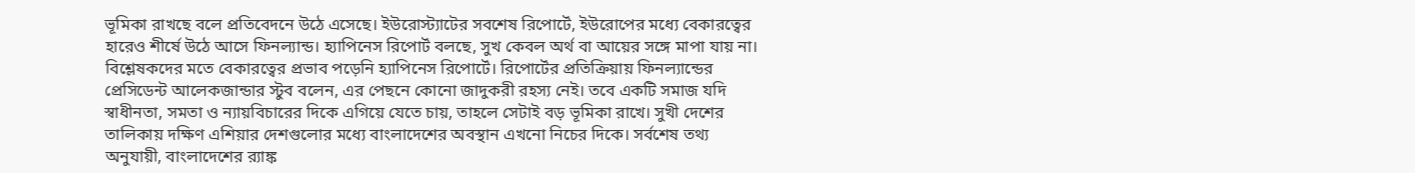ভূমিকা রাখছে বলে প্রতিবেদনে উঠে এসেছে। ইউরোস্ট্যাটের সবশেষ রিপোর্টে, ইউরোপের মধ্যে বেকারত্বের হারেও শীর্ষে উঠে আসে ফিনল্যান্ড। হ্যাপিনেস রিপোর্ট বলছে, সুখ কেবল অর্থ বা আয়ের সঙ্গে মাপা যায় না। বিশ্লেষকদের মতে বেকারত্বের প্রভাব পড়েনি হ্যাপিনেস রিপোর্টে। রিপোর্টের প্রতিক্রিয়ায় ফিনল্যান্ডের প্রেসিডেন্ট আলেকজান্ডার স্টুব বলেন, এর পেছনে কোনো জাদুকরী রহস্য নেই। তবে একটি সমাজ যদি স্বাধীনতা, সমতা ও ন্যায়বিচারের দিকে এগিয়ে যেতে চায়, তাহলে সেটাই বড় ভূমিকা রাখে। সুখী দেশের তালিকায় দক্ষিণ এশিয়ার দেশগুলোর মধ্যে বাংলাদেশের অবস্থান এখনো নিচের দিকে। সর্বশেষ তথ্য অনুযায়ী, বাংলাদেশের র‍্যাঙ্ক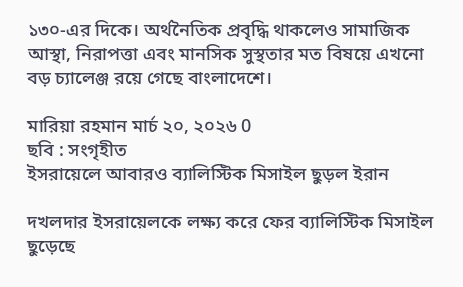১৩০-এর দিকে। অর্থনৈতিক প্রবৃদ্ধি থাকলেও সামাজিক আস্থা, নিরাপত্তা এবং মানসিক সুস্থতার মত বিষয়ে এখনো বড় চ্যালেঞ্জ রয়ে গেছে বাংলাদেশে।

মারিয়া রহমান মার্চ ২০, ২০২৬ 0
ছবি : সংগৃহীত
ইসরায়েলে আবারও ব্যালিস্টিক মিসাইল ছুড়ল ইরান

দখলদার ইসরায়েলকে লক্ষ্য করে ফের ব্যালিস্টিক মিসাইল ছুড়েছে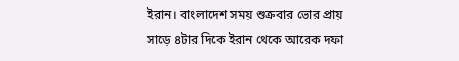ইরান। বাংলাদেশ সময় শুক্রবার ভোর প্রায় সাড়ে ৪টার দিকে ইরান থেকে আরেক দফা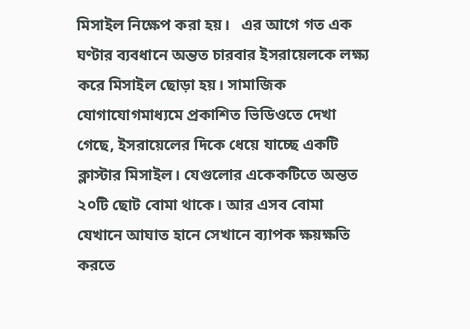মিসাইল নিক্ষেপ করা হয়।   এর আগে গত এক ঘণ্টার ব্যবধানে অন্তত চারবার ইসরায়েলকে লক্ষ্য করে মিসাইল ছোড়া হয়। সামাজিক যোগাযোগমাধ্যমে প্রকাশিত ভিডিওতে দেখা গেছে, ইসরায়েলের দিকে ধেয়ে যাচ্ছে একটি ক্লাস্টার মিসাইল। যেগুলোর একেকটিতে অন্তত ২০টি ছোট বোমা থাকে। আর এসব বোমা যেখানে আঘাত হানে সেখানে ব্যাপক ক্ষয়ক্ষতি করতে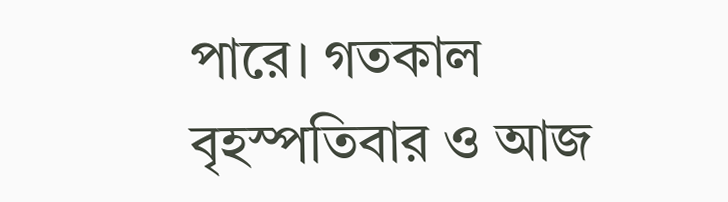পারে। গতকাল বৃহস্পতিবার ও আজ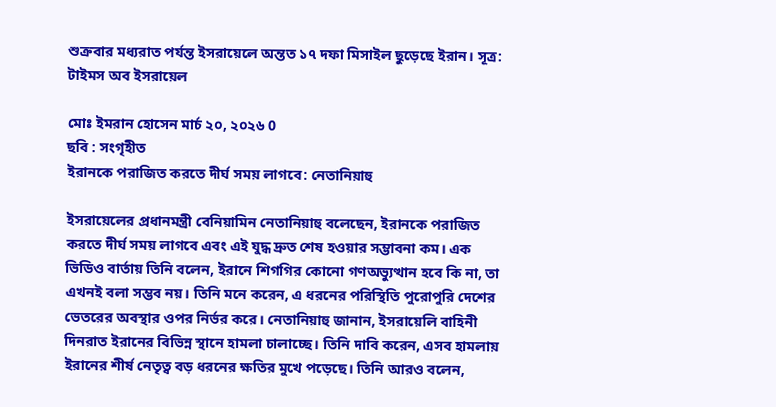শুক্রবার মধ্যরাত পর্যন্ত ইসরায়েলে অন্তত ১৭ দফা মিসাইল ছুড়েছে ইরান। সূত্র: টাইমস অব ইসরায়েল

মোঃ ইমরান হোসেন মার্চ ২০, ২০২৬ 0
ছবি : সংগৃহীত
ইরানকে পরাজিত করতে দীর্ঘ সময় লাগবে: নেতানিয়াহু

ইসরায়েলের প্রধানমন্ত্রী বেনিয়ামিন নেতানিয়াহু বলেছেন, ইরানকে পরাজিত করতে দীর্ঘ সময় লাগবে এবং এই যুদ্ধ দ্রুত শেষ হওয়ার সম্ভাবনা কম। এক ভিডিও বার্তায় তিনি বলেন, ইরানে শিগগির কোনো গণঅভ্যুত্থান হবে কি না, তা এখনই বলা সম্ভব নয়। তিনি মনে করেন, এ ধরনের পরিস্থিতি পুরোপুরি দেশের ভেতরের অবস্থার ওপর নির্ভর করে। নেতানিয়াহু জানান, ইসরায়েলি বাহিনী দিনরাত ইরানের বিভিন্ন স্থানে হামলা চালাচ্ছে। তিনি দাবি করেন, এসব হামলায় ইরানের শীর্ষ নেতৃত্ব বড় ধরনের ক্ষতির মুখে পড়েছে। তিনি আরও বলেন,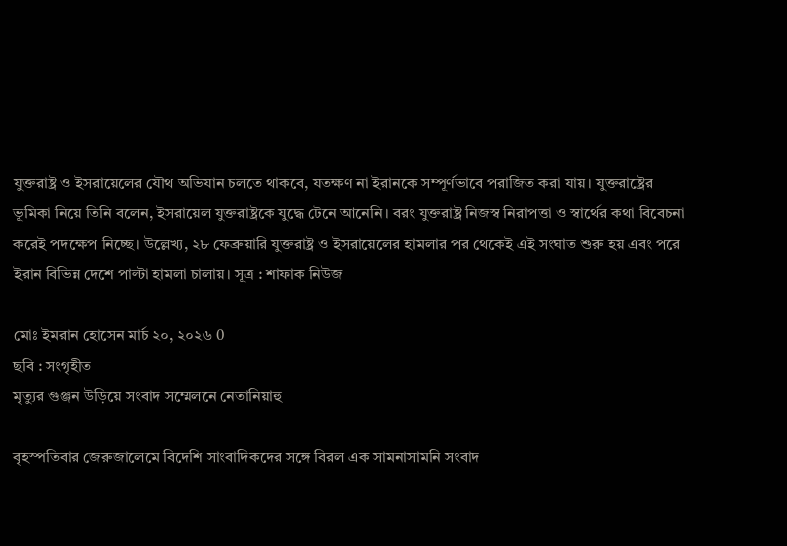যুক্তরাষ্ট্র ও ইসরায়েলের যৌথ অভিযান চলতে থাকবে, যতক্ষণ না ইরানকে সম্পূর্ণভাবে পরাজিত করা যায়। যুক্তরাষ্ট্রের ভূমিকা নিয়ে তিনি বলেন, ইসরায়েল যুক্তরাষ্ট্রকে যুদ্ধে টেনে আনেনি। বরং যুক্তরাষ্ট্র নিজস্ব নিরাপত্তা ও স্বার্থের কথা বিবেচনা করেই পদক্ষেপ নিচ্ছে। উল্লেখ্য, ২৮ ফেব্রুয়ারি যুক্তরাষ্ট্র ও ইসরায়েলের হামলার পর থেকেই এই সংঘাত শুরু হয় এবং পরে ইরান বিভিন্ন দেশে পাল্টা হামলা চালায়। সূত্র : শাফাক নিউজ

মোঃ ইমরান হোসেন মার্চ ২০, ২০২৬ 0
ছবি : সংগৃহীত
মৃত্যুর গুঞ্জন উড়িয়ে সংবাদ সম্মেলনে নেতানিয়াহু

বৃহস্পতিবার জেরুজালেমে বিদেশি সাংবাদিকদের সঙ্গে বিরল এক সামনাসামনি সংবাদ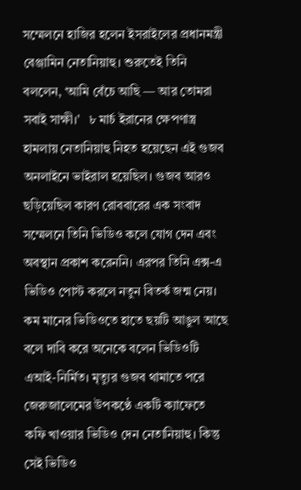সম্মেলনে হাজির হলেন ইসরাইলের প্রধানমন্ত্রী বেঞ্জামিন নেতানিয়াহু। শুরুতেই তিনি বললেন, ‘আমি বেঁচে আছি — আর তোমরা সবাই সাক্ষী।’   ৮ মার্চ ইরানের ক্ষেপণাস্ত্র হামলায় নেতানিয়াহু নিহত হয়েছেন এই গুজব অনলাইনে ভাইরাল হয়েছিল। গুজব আরও ছড়িয়েছিল কারণ রোববারের এক সংবাদ সম্মেলনে তিনি ভিডিও কলে যোগ দেন এবং অবস্থান প্রকাশ করেননি। এরপর তিনি এক্স-এ ভিডিও পোস্ট করলে নতুন বিতর্ক জন্ম নেয়। কম মানের ভিডিওতে হাতে ছয়টি আঙুল আছে বলে দাবি করে অনেকে বলেন ভিডিওটি এআই-নির্মিত। মৃত্যুর গুজব থামাতে পরে জেরুজালেমের উপকণ্ঠে একটি ক্যাফেতে কফি খাওয়ার ভিডিও দেন নেতানিয়াহু। কিন্তু সেই ভিডিও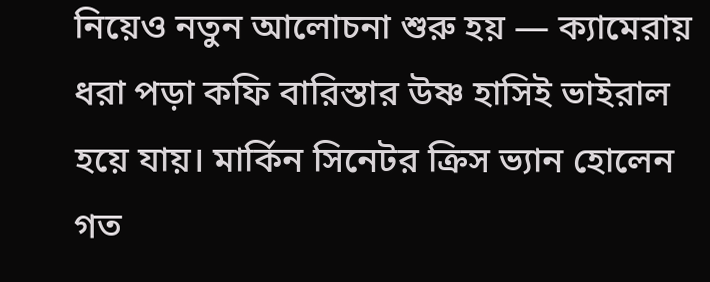নিয়েও নতুন আলোচনা শুরু হয় — ক্যামেরায় ধরা পড়া কফি বারিস্তার উষ্ণ হাসিই ভাইরাল হয়ে যায়। মার্কিন সিনেটর ক্রিস ভ্যান হোলেন গত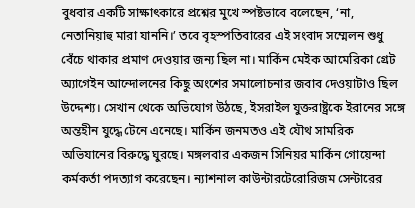বুধবার একটি সাক্ষাৎকারে প্রশ্নের মুখে স্পষ্টভাবে বলেছেন, ‘না, নেতানিয়াহু মারা যাননি।’ তবে বৃহস্পতিবারের এই সংবাদ সম্মেলন শুধু বেঁচে থাকার প্রমাণ দেওয়ার জন্য ছিল না। মার্কিন মেইক আমেরিকা গ্রেট অ্যাগেইন আন্দোলনের কিছু অংশের সমালোচনার জবাব দেওয়াটাও ছিল উদ্দেশ্য। সেখান থেকে অভিযোগ উঠছে, ইসরাইল যুক্তরাষ্ট্রকে ইরানের সঙ্গে অন্তহীন যুদ্ধে টেনে এনেছে। মার্কিন জনমতও এই যৌথ সামরিক অভিযানের বিরুদ্ধে ঘুরছে। মঙ্গলবার একজন সিনিয়র মার্কিন গোয়েন্দা কর্মকর্তা পদত্যাগ করেছেন। ন্যাশনাল কাউন্টারটেরোরিজম সেন্টারের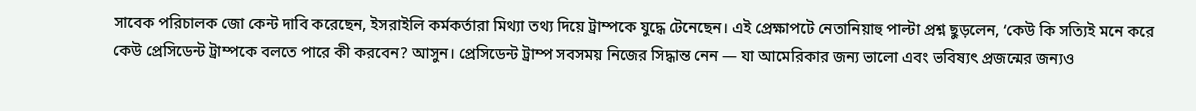সাবেক পরিচালক জো কেন্ট দাবি করেছেন, ইসরাইলি কর্মকর্তারা মিথ্যা তথ্য দিয়ে ট্রাম্পকে যুদ্ধে টেনেছেন। এই প্রেক্ষাপটে নেতানিয়াহু পাল্টা প্রশ্ন ছুড়লেন, ‘কেউ কি সত্যিই মনে করে কেউ প্রেসিডেন্ট ট্রাম্পকে বলতে পারে কী করবেন? আসুন। প্রেসিডেন্ট ট্রাম্প সবসময় নিজের সিদ্ধান্ত নেন — যা আমেরিকার জন্য ভালো এবং ভবিষ্যৎ প্রজন্মের জন্যও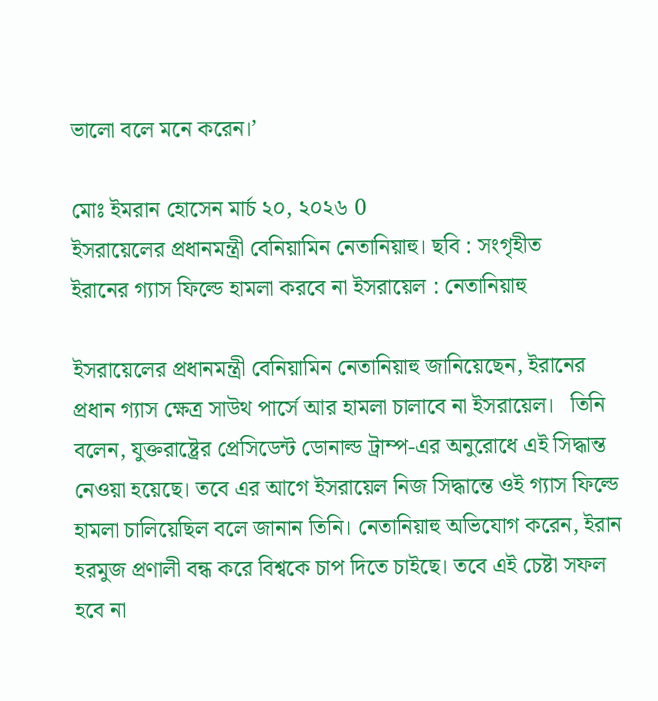ভালো বলে মনে করেন।’

মোঃ ইমরান হোসেন মার্চ ২০, ২০২৬ 0
ইসরায়েলের প্রধানমন্ত্রী বেনিয়ামিন নেতানিয়াহু। ছবি : সংগৃহীত
ইরানের গ্যাস ফিল্ডে হামলা করবে না ইসরায়েল : নেতানিয়াহু

ইসরায়েলের প্রধানমন্ত্রী বেনিয়ামিন নেতানিয়াহু জানিয়েছেন, ইরানের প্রধান গ্যাস ক্ষেত্র সাউথ পার্সে আর হামলা চালাবে না ইসরায়েল।   তিনি বলেন, যুক্তরাষ্ট্রের প্রেসিডেন্ট ডোনাল্ড ট্রাম্প-এর অনুরোধে এই সিদ্ধান্ত নেওয়া হয়েছে। তবে এর আগে ইসরায়েল নিজ সিদ্ধান্তে ওই গ্যাস ফিল্ডে হামলা চালিয়েছিল বলে জানান তিনি। নেতানিয়াহু অভিযোগ করেন, ইরান হরমুজ প্রণালী বন্ধ করে বিশ্বকে চাপ দিতে চাইছে। তবে এই চেষ্টা সফল হবে না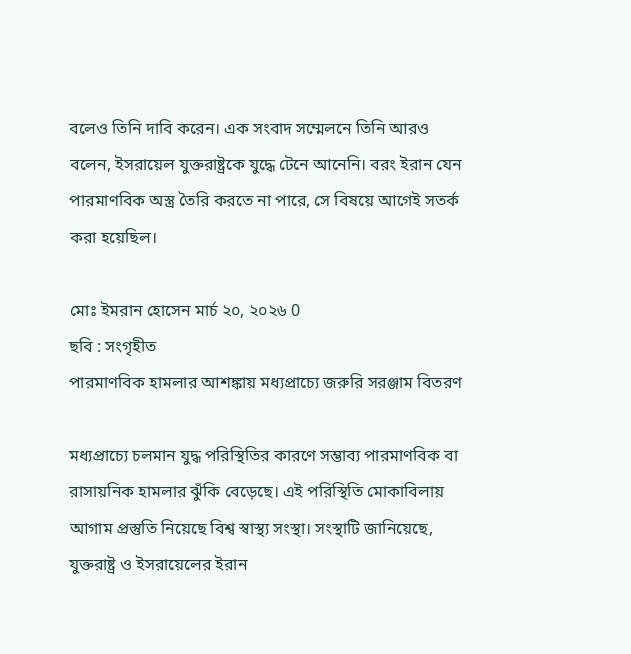বলেও তিনি দাবি করেন। এক সংবাদ সম্মেলনে তিনি আরও বলেন, ইসরায়েল যুক্তরাষ্ট্রকে যুদ্ধে টেনে আনেনি। বরং ইরান যেন পারমাণবিক অস্ত্র তৈরি করতে না পারে, সে বিষয়ে আগেই সতর্ক করা হয়েছিল।

মোঃ ইমরান হোসেন মার্চ ২০, ২০২৬ 0
ছবি : সংগৃহীত
পারমাণবিক হামলার আশঙ্কায় মধ্যপ্রাচ্যে জরুরি সরঞ্জাম বিতরণ

মধ্যপ্রাচ্যে চলমান যুদ্ধ পরিস্থিতির কারণে সম্ভাব্য পারমাণবিক বা রাসায়নিক হামলার ঝুঁকি বেড়েছে। এই পরিস্থিতি মোকাবিলায় আগাম প্রস্তুতি নিয়েছে বিশ্ব স্বাস্থ্য সংস্থা। সংস্থাটি জানিয়েছে, যুক্তরাষ্ট্র ও ইসরায়েলের ইরান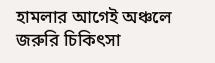হামলার আগেই অঞ্চলে জরুরি চিকিৎসা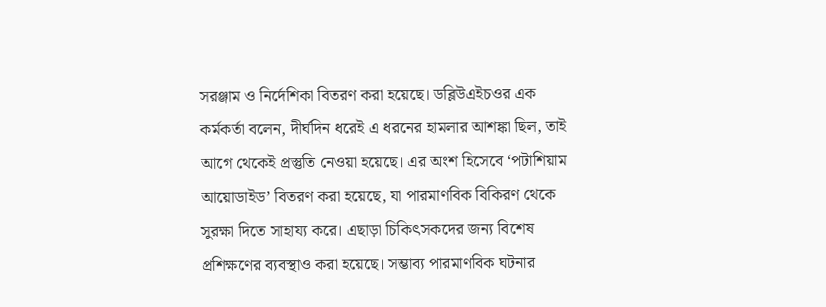সরঞ্জাম ও নির্দেশিকা বিতরণ করা হয়েছে। ডব্লিউএইচওর এক কর্মকর্তা বলেন, দীর্ঘদিন ধরেই এ ধরনের হামলার আশঙ্কা ছিল, তাই আগে থেকেই প্রস্তুতি নেওয়া হয়েছে। এর অংশ হিসেবে ‘পটাশিয়াম আয়োডাইড’ বিতরণ করা হয়েছে, যা পারমাণবিক বিকিরণ থেকে সুরক্ষা দিতে সাহায্য করে। এছাড়া চিকিৎসকদের জন্য বিশেষ প্রশিক্ষণের ব্যবস্থাও করা হয়েছে। সম্ভাব্য পারমাণবিক ঘটনার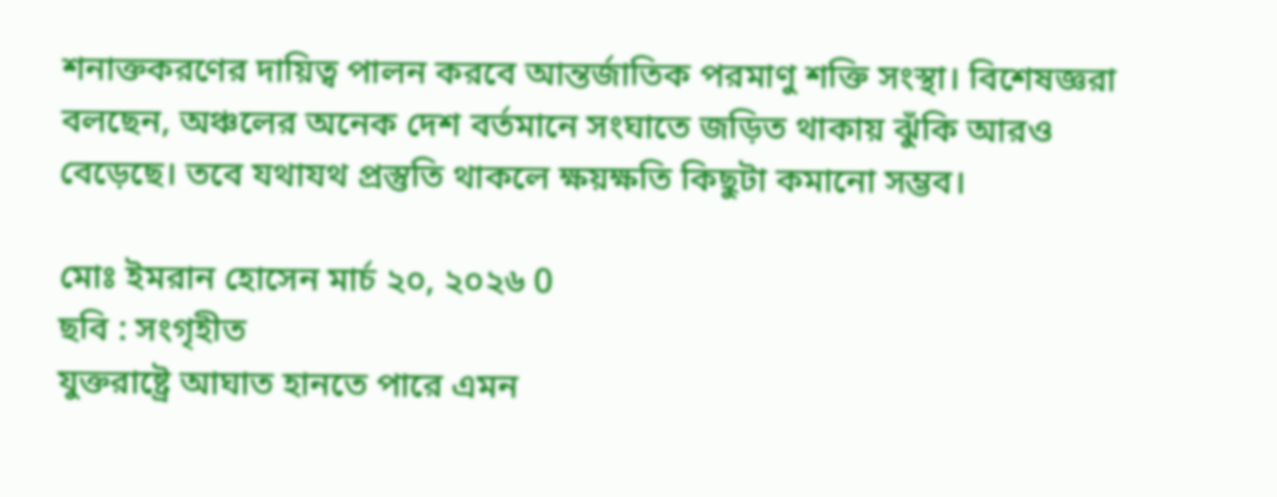শনাক্তকরণের দায়িত্ব পালন করবে আন্তর্জাতিক পরমাণু শক্তি সংস্থা। বিশেষজ্ঞরা বলছেন, অঞ্চলের অনেক দেশ বর্তমানে সংঘাতে জড়িত থাকায় ঝুঁকি আরও বেড়েছে। তবে যথাযথ প্রস্তুতি থাকলে ক্ষয়ক্ষতি কিছুটা কমানো সম্ভব।

মোঃ ইমরান হোসেন মার্চ ২০, ২০২৬ 0
ছবি : সংগৃহীত
যুক্তরাষ্ট্রে আঘাত হানতে পারে এমন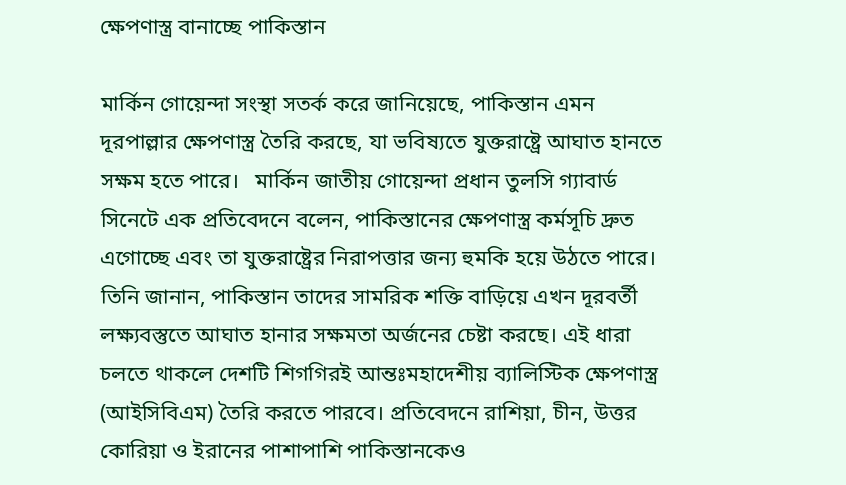ক্ষেপণাস্ত্র বানাচ্ছে পাকিস্তান

মার্কিন গোয়েন্দা সংস্থা সতর্ক করে জানিয়েছে, পাকিস্তান এমন দূরপাল্লার ক্ষেপণাস্ত্র তৈরি করছে, যা ভবিষ্যতে যুক্তরাষ্ট্রে আঘাত হানতে সক্ষম হতে পারে।   মার্কিন জাতীয় গোয়েন্দা প্রধান তুলসি গ্যাবার্ড সিনেটে এক প্রতিবেদনে বলেন, পাকিস্তানের ক্ষেপণাস্ত্র কর্মসূচি দ্রুত এগোচ্ছে এবং তা যুক্তরাষ্ট্রের নিরাপত্তার জন্য হুমকি হয়ে উঠতে পারে। তিনি জানান, পাকিস্তান তাদের সামরিক শক্তি বাড়িয়ে এখন দূরবর্তী লক্ষ্যবস্তুতে আঘাত হানার সক্ষমতা অর্জনের চেষ্টা করছে। এই ধারা চলতে থাকলে দেশটি শিগগিরই আন্তঃমহাদেশীয় ব্যালিস্টিক ক্ষেপণাস্ত্র (আইসিবিএম) তৈরি করতে পারবে। প্রতিবেদনে রাশিয়া, চীন, উত্তর কোরিয়া ও ইরানের পাশাপাশি পাকিস্তানকেও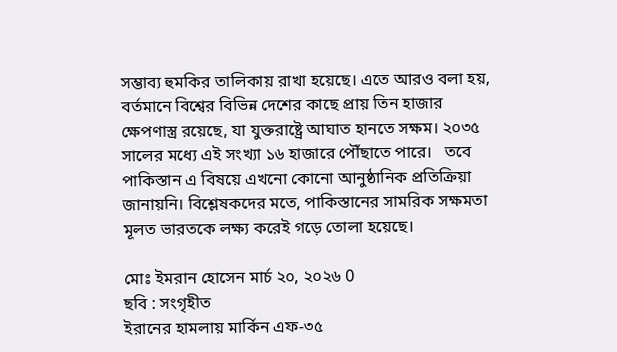সম্ভাব্য হুমকির তালিকায় রাখা হয়েছে। এতে আরও বলা হয়, বর্তমানে বিশ্বের বিভিন্ন দেশের কাছে প্রায় তিন হাজার ক্ষেপণাস্ত্র রয়েছে, যা যুক্তরাষ্ট্রে আঘাত হানতে সক্ষম। ২০৩৫ সালের মধ্যে এই সংখ্যা ১৬ হাজারে পৌঁছাতে পারে।   তবে পাকিস্তান এ বিষয়ে এখনো কোনো আনুষ্ঠানিক প্রতিক্রিয়া জানায়নি। বিশ্লেষকদের মতে, পাকিস্তানের সামরিক সক্ষমতা মূলত ভারতকে লক্ষ্য করেই গড়ে তোলা হয়েছে।

মোঃ ইমরান হোসেন মার্চ ২০, ২০২৬ 0
ছবি : সংগৃহীত
ইরানের হামলায় মার্কিন এফ-৩৫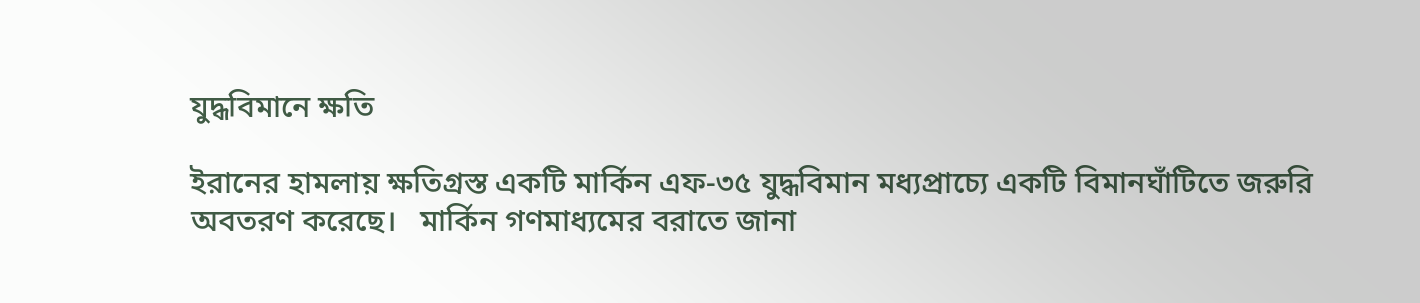যুদ্ধবিমানে ক্ষতি

ইরানের হামলায় ক্ষতিগ্রস্ত একটি মার্কিন এফ-৩৫ যুদ্ধবিমান মধ্যপ্রাচ্যে একটি বিমানঘাঁটিতে জরুরি অবতরণ করেছে।   মার্কিন গণমাধ্যমের বরাতে জানা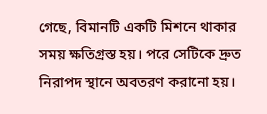গেছে, বিমানটি একটি মিশনে থাকার সময় ক্ষতিগ্রস্ত হয়। পরে সেটিকে দ্রুত নিরাপদ স্থানে অবতরণ করানো হয়।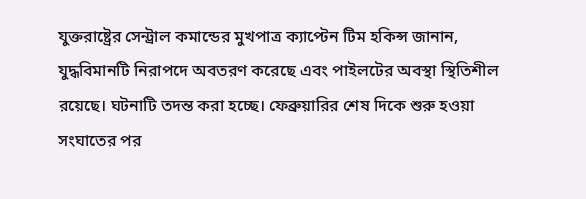যুক্তরাষ্ট্রের সেন্ট্রাল কমান্ডের মুখপাত্র ক্যাপ্টেন টিম হকিন্স জানান, যুদ্ধবিমানটি নিরাপদে অবতরণ করেছে এবং পাইলটের অবস্থা স্থিতিশীল রয়েছে। ঘটনাটি তদন্ত করা হচ্ছে। ফেব্রুয়ারির শেষ দিকে শুরু হওয়া সংঘাতের পর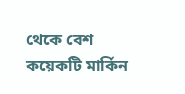থেকে বেশ কয়েকটি মার্কিন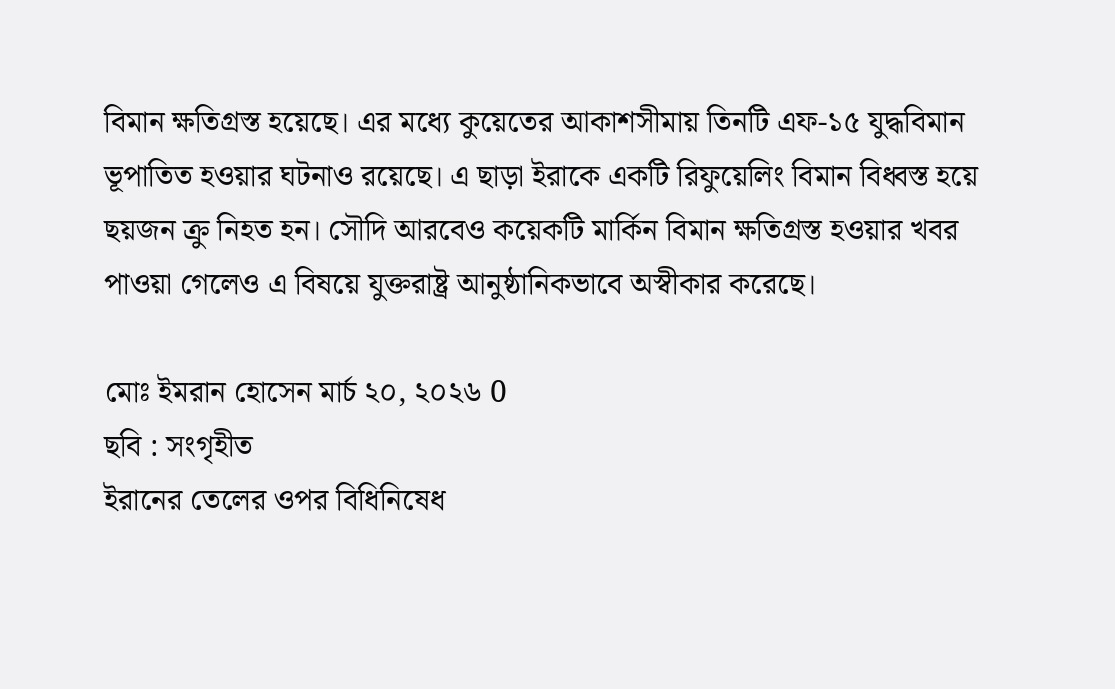বিমান ক্ষতিগ্রস্ত হয়েছে। এর মধ্যে কুয়েতের আকাশসীমায় তিনটি এফ-১৫ যুদ্ধবিমান ভূপাতিত হওয়ার ঘটনাও রয়েছে। এ ছাড়া ইরাকে একটি রিফুয়েলিং বিমান বিধ্বস্ত হয়ে ছয়জন ক্রু নিহত হন। সৌদি আরবেও কয়েকটি মার্কিন বিমান ক্ষতিগ্রস্ত হওয়ার খবর পাওয়া গেলেও এ বিষয়ে যুক্তরাষ্ট্র আনুষ্ঠানিকভাবে অস্বীকার করেছে।

মোঃ ইমরান হোসেন মার্চ ২০, ২০২৬ 0
ছবি : সংগৃহীত
ইরানের তেলের ওপর বিধিনিষেধ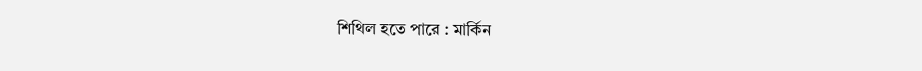শিথিল হতে পারে : মার্কিন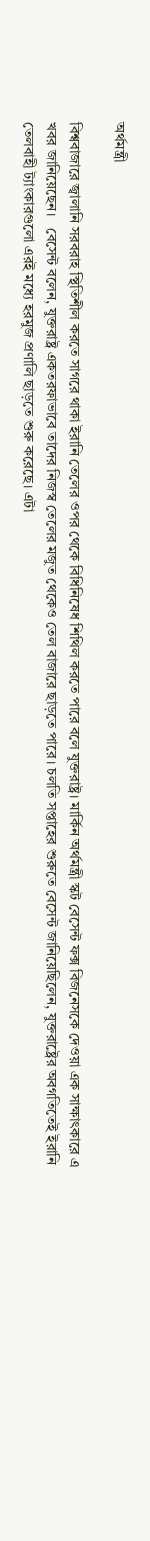অর্থমন্ত্রী

বিশ্ববাজারে জ্বালানি সরবরাহ স্থিতিশীল করতে সাগরে থাকা ইরানি তেলের ওপর থেকে বিধিনিষেধ শিথিল করতে পারে বলে যুক্তরাষ্ট্র। মার্কিন অর্থমন্ত্রী স্কট বেসেন্ট ফক্স বিজনেসকে দেওয়া এক সাক্ষাৎকারে এ খবর জানিয়েছেন।   বেসেন্ট বলেন, যুক্তরাষ্ট্র একতরফাভাবে তাদের নিজস্ব তেলের মজুত থেকেও তেল বাজারে ছাড়তে পারে। চলতি সপ্তাহের শুরুতে বেসেন্ট জানিয়েছিলেন, যুক্তরাষ্ট্রের অবগতিতেই ইরানি তেলবাহী ট্যাংকারগুলো এরই মধ্যে হরমুজ প্রণালি ছাড়তে শুরু করেছে। এটা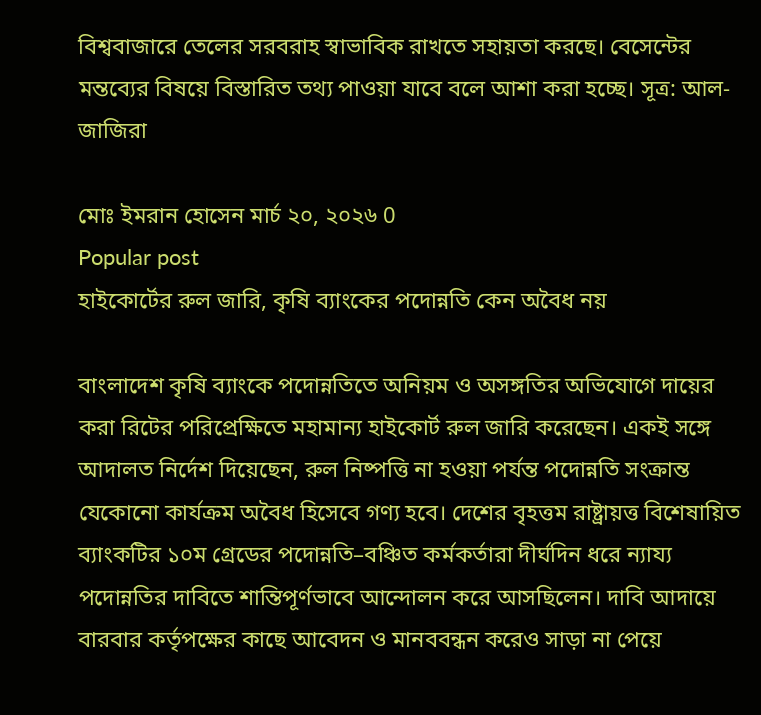বিশ্ববাজারে তেলের সরবরাহ স্বাভাবিক রাখতে সহায়তা করছে। বেসেন্টের মন্তব্যের বিষয়ে বিস্তারিত তথ্য পাওয়া যাবে বলে আশা করা হচ্ছে। সূত্র: আল-জাজিরা

মোঃ ইমরান হোসেন মার্চ ২০, ২০২৬ 0
Popular post
হাইকোর্টের রুল জারি, কৃষি ব্যাংকের পদোন্নতি কেন অবৈধ নয়

বাংলাদেশ কৃষি ব্যাংকে পদোন্নতিতে অনিয়ম ও অসঙ্গতির অভিযোগে দায়ের করা রিটের পরিপ্রেক্ষিতে মহামান্য হাইকোর্ট রুল জারি করেছেন। একই সঙ্গে আদালত নির্দেশ দিয়েছেন, রুল নিষ্পত্তি না হওয়া পর্যন্ত পদোন্নতি সংক্রান্ত যেকোনো কার্যক্রম অবৈধ হিসেবে গণ্য হবে। দেশের বৃহত্তম রাষ্ট্রায়ত্ত বিশেষায়িত ব্যাংকটির ১০ম গ্রেডের পদোন্নতি–বঞ্চিত কর্মকর্তারা দীর্ঘদিন ধরে ন্যায্য পদোন্নতির দাবিতে শান্তিপূর্ণভাবে আন্দোলন করে আসছিলেন। দাবি আদায়ে বারবার কর্তৃপক্ষের কাছে আবেদন ও মানববন্ধন করেও সাড়া না পেয়ে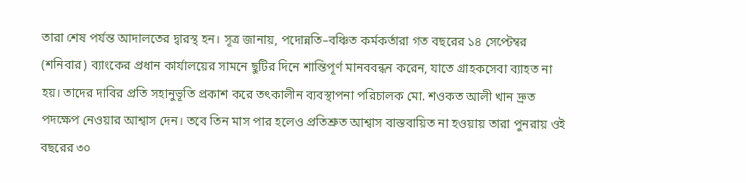তারা শেষ পর্যন্ত আদালতের দ্বারস্থ হন। সূত্র জানায়, পদোন্নতি–বঞ্চিত কর্মকর্তারা গত বছরের ১৪ সেপ্টেম্বর (শনিবার) ব্যাংকের প্রধান কার্যালয়ের সামনে ছুটির দিনে শান্তিপূর্ণ মানববন্ধন করেন, যাতে গ্রাহকসেবা ব্যাহত না হয়। তাদের দাবির প্রতি সহানুভূতি প্রকাশ করে তৎকালীন ব্যবস্থাপনা পরিচালক মো. শওকত আলী খান দ্রুত পদক্ষেপ নেওয়ার আশ্বাস দেন। তবে তিন মাস পার হলেও প্রতিশ্রুত আশ্বাস বাস্তবায়িত না হওয়ায় তারা পুনরায় ওই বছরের ৩০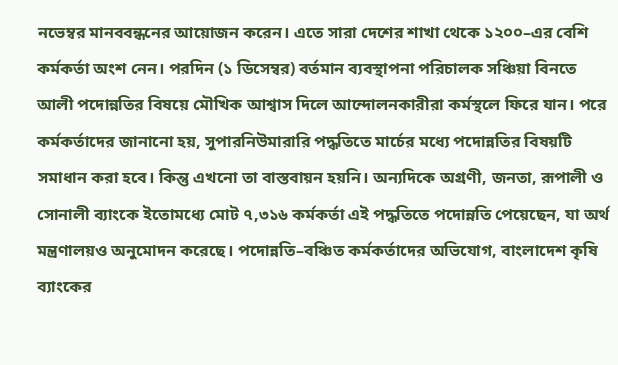নভেম্বর মানববন্ধনের আয়োজন করেন। এতে সারা দেশের শাখা থেকে ১২০০–এর বেশি কর্মকর্তা অংশ নেন। পরদিন (১ ডিসেম্বর) বর্তমান ব্যবস্থাপনা পরিচালক সঞ্চিয়া বিনতে আলী পদোন্নতির বিষয়ে মৌখিক আশ্বাস দিলে আন্দোলনকারীরা কর্মস্থলে ফিরে যান। পরে কর্মকর্তাদের জানানো হয়, সুপারনিউমারারি পদ্ধতিতে মার্চের মধ্যে পদোন্নতির বিষয়টি সমাধান করা হবে। কিন্তু এখনো তা বাস্তবায়ন হয়নি। অন্যদিকে অগ্রণী, জনতা, রূপালী ও সোনালী ব্যাংকে ইতোমধ্যে মোট ৭,৩১৬ কর্মকর্তা এই পদ্ধতিতে পদোন্নতি পেয়েছেন, যা অর্থ মন্ত্রণালয়ও অনুমোদন করেছে। পদোন্নতি–বঞ্চিত কর্মকর্তাদের অভিযোগ, বাংলাদেশ কৃষি ব্যাংকের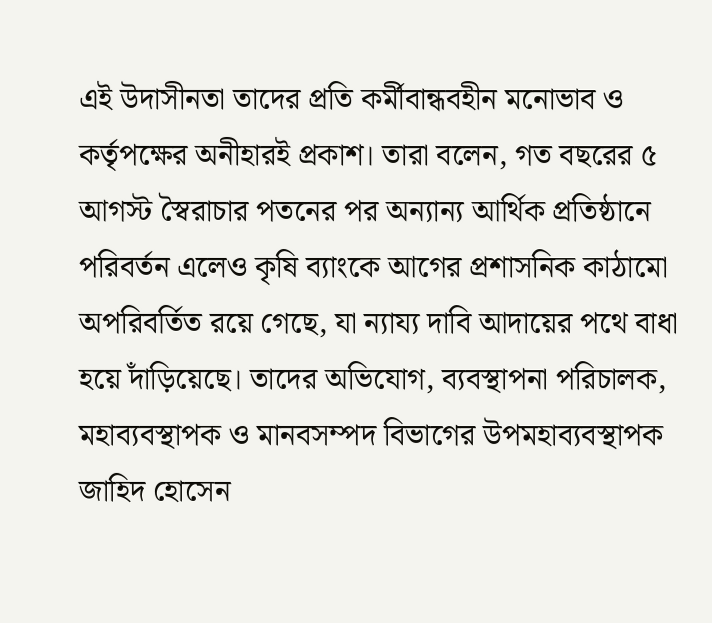এই উদাসীনতা তাদের প্রতি কর্মীবান্ধবহীন মনোভাব ও কর্তৃপক্ষের অনীহারই প্রকাশ। তারা বলেন, গত বছরের ৫ আগস্ট স্বৈরাচার পতনের পর অন্যান্য আর্থিক প্রতিষ্ঠানে পরিবর্তন এলেও কৃষি ব্যাংকে আগের প্রশাসনিক কাঠামো অপরিবর্তিত রয়ে গেছে, যা ন্যায্য দাবি আদায়ের পথে বাধা হয়ে দাঁড়িয়েছে। তাদের অভিযোগ, ব্যবস্থাপনা পরিচালক, মহাব্যবস্থাপক ও মানবসম্পদ বিভাগের উপমহাব্যবস্থাপক জাহিদ হোসেন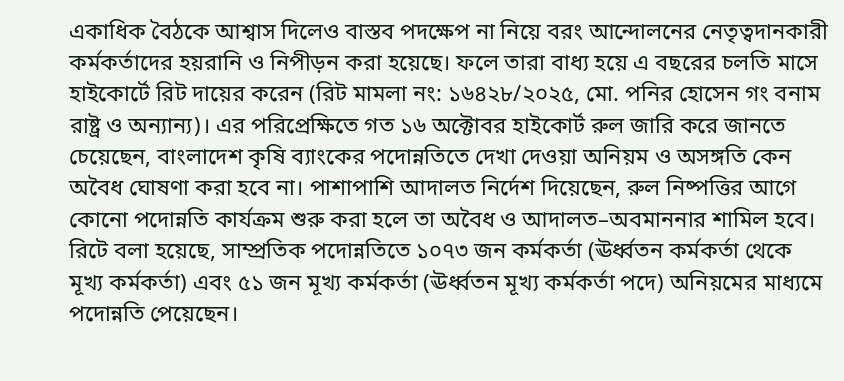একাধিক বৈঠকে আশ্বাস দিলেও বাস্তব পদক্ষেপ না নিয়ে বরং আন্দোলনের নেতৃত্বদানকারী কর্মকর্তাদের হয়রানি ও নিপীড়ন করা হয়েছে। ফলে তারা বাধ্য হয়ে এ বছরের চলতি মাসে হাইকোর্টে রিট দায়ের করেন (রিট মামলা নং: ১৬৪২৮/২০২৫, মো. পনির হোসেন গং বনাম রাষ্ট্র ও অন্যান্য)। এর পরিপ্রেক্ষিতে গত ১৬ অক্টোবর হাইকোর্ট রুল জারি করে জানতে চেয়েছেন, বাংলাদেশ কৃষি ব্যাংকের পদোন্নতিতে দেখা দেওয়া অনিয়ম ও অসঙ্গতি কেন অবৈধ ঘোষণা করা হবে না। পাশাপাশি আদালত নির্দেশ দিয়েছেন, রুল নিষ্পত্তির আগে কোনো পদোন্নতি কার্যক্রম শুরু করা হলে তা অবৈধ ও আদালত–অবমাননার শামিল হবে। রিটে বলা হয়েছে, সাম্প্রতিক পদোন্নতিতে ১০৭৩ জন কর্মকর্তা (ঊর্ধ্বতন কর্মকর্তা থেকে মূখ্য কর্মকর্তা) এবং ৫১ জন মূখ্য কর্মকর্তা (ঊর্ধ্বতন মূখ্য কর্মকর্তা পদে) অনিয়মের মাধ্যমে পদোন্নতি পেয়েছেন।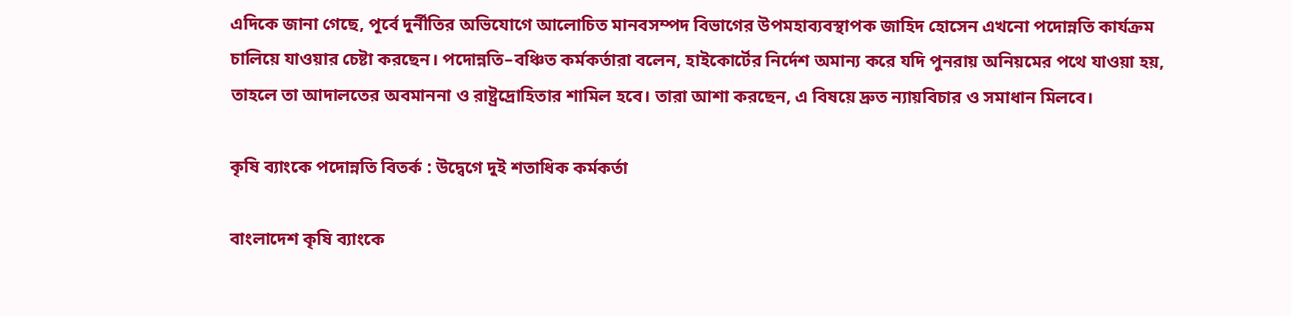এদিকে জানা গেছে, পূর্বে দুর্নীতির অভিযোগে আলোচিত মানবসম্পদ বিভাগের উপমহাব্যবস্থাপক জাহিদ হোসেন এখনো পদোন্নতি কার্যক্রম চালিয়ে যাওয়ার চেষ্টা করছেন। পদোন্নতি–বঞ্চিত কর্মকর্তারা বলেন, হাইকোর্টের নির্দেশ অমান্য করে যদি পুনরায় অনিয়মের পথে যাওয়া হয়, তাহলে তা আদালতের অবমাননা ও রাষ্ট্রদ্রোহিতার শামিল হবে। তারা আশা করছেন, এ বিষয়ে দ্রুত ন্যায়বিচার ও সমাধান মিলবে।

কৃষি ব্যাংকে পদোন্নতি বিতর্ক : উদ্বেগে দুই শতাধিক কর্মকর্তা

বাংলাদেশ কৃষি ব্যাংকে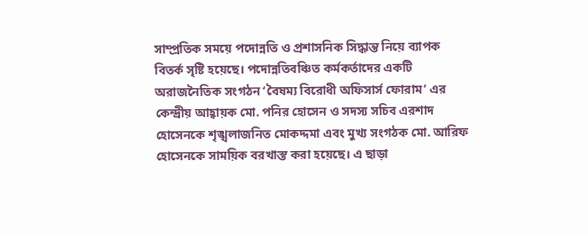সাম্প্রতিক সময়ে পদোন্নতি ও প্রশাসনিক সিদ্ধান্ত নিয়ে ব্যাপক বিতর্ক সৃষ্টি হয়েছে। পদোন্নতিবঞ্চিত কর্মকর্তাদের একটি অরাজনৈতিক সংগঠন ‘বৈষম্য বিরোধী অফিসার্স ফোরাম’ এর কেন্দ্রীয় আহ্বায়ক মো. পনির হোসেন ও সদস্য সচিব এরশাদ হোসেনকে শৃঙ্খলাজনিত মোকদ্দমা এবং মুখ্য সংগঠক মো. আরিফ হোসেনকে সাময়িক বরখাস্ত করা হয়েছে। এ ছাড়া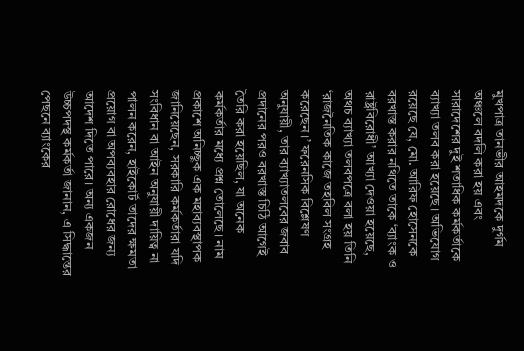মুখপাত্র তানভীর আহমদকে দুর্গম অঞ্চলে বদলি করা হয় এবং সারাদেশের দুই শতাধিক কর্মকর্তাকে ব্যাখ্যা তলব করা হয়েছে। অভিযোগ রয়েছে যে, মো. আরিফ হোসেনকে বরখাস্ত করার নথিতে তাকে ‘ব্যাংক ও রাষ্ট্রবিরোধী’ আখ্যা দেওয়া হয়েছে, অথচ ব্যাখ্যা তলবপত্রে বলা হয় তিনি ‘রাজনৈতিক কাজে তহবিল সংগ্রহ করেছেন।’ ফরেনসিক বিশ্লেষণ অনুযায়ী, তার ব্যাখ্যাতলবের জবাব প্রদানের পরও বরখাস্ত চিঠি আগেই তৈরি করা হয়েছিল, যা অনেক কর্মকর্তার মধ্যে প্রশ্ন তোলেছে। নাম প্রকাশে অনিচ্ছুক এক মহাব্যবস্থাপক জানিয়েছেন, সরকারি কর্মকর্তারা যদি সংবিধান বা আইন অনুযায়ী দায়িত্ব না পালন করেন, হাইকোর্ট তাদের ক্ষমতা প্রয়োগ বা অপব্যবহার রোধের জন্য আদেশ দিতে পারে। অন্য একজন উচ্চপদস্থ কর্মকর্তা জানান, এ সিদ্ধান্তের পেছনে ব্যাংকের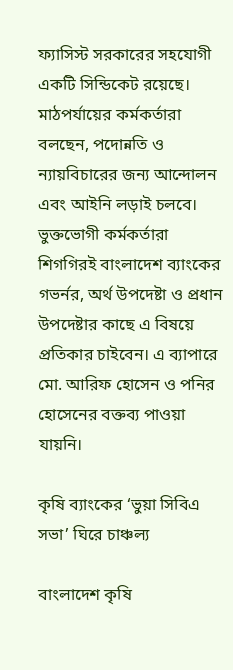ফ্যাসিস্ট সরকারের সহযোগী একটি সিন্ডিকেট রয়েছে। মাঠপর্যায়ের কর্মকর্তারা বলছেন, পদোন্নতি ও ন্যায়বিচারের জন্য আন্দোলন এবং আইনি লড়াই চলবে। ভুক্তভোগী কর্মকর্তারা শিগগিরই বাংলাদেশ ব্যাংকের গভর্নর, অর্থ উপদেষ্টা ও প্রধান উপদেষ্টার কাছে এ বিষয়ে প্রতিকার চাইবেন। এ ব্যাপারে মো. আরিফ হোসেন ও পনির হোসেনের বক্তব্য পাওয়া যায়নি।

কৃষি ব্যাংকের ‘ভুয়া সিবিএ সভা’ ঘিরে চাঞ্চল্য

বাংলাদেশ কৃষি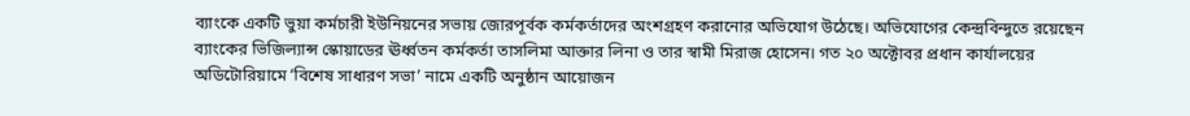ব্যাংকে একটি ভুয়া কর্মচারী ইউনিয়নের সভায় জোরপূর্বক কর্মকর্তাদের অংশগ্রহণ করানোর অভিযোগ উঠেছে। অভিযোগের কেন্দ্রবিন্দুতে রয়েছেন ব্যাংকের ভিজিল্যান্স স্কোয়াডের ঊর্ধ্বতন কর্মকর্তা তাসলিমা আক্তার লিনা ও তার স্বামী মিরাজ হোসেন। গত ২০ অক্টোবর প্রধান কার্যালয়ের অডিটোরিয়ামে ‘বিশেষ সাধারণ সভা’ নামে একটি অনুষ্ঠান আয়োজন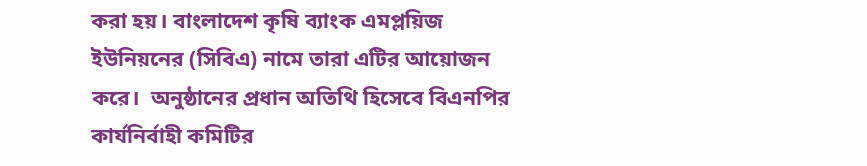করা হয়। বাংলাদেশ কৃষি ব্যাংক এমপ্লয়িজ ইউনিয়নের (সিবিএ) নামে তারা এটির আয়োজন করে।  অনুষ্ঠানের প্রধান অতিথি হিসেবে বিএনপির কার্যনির্বাহী কমিটির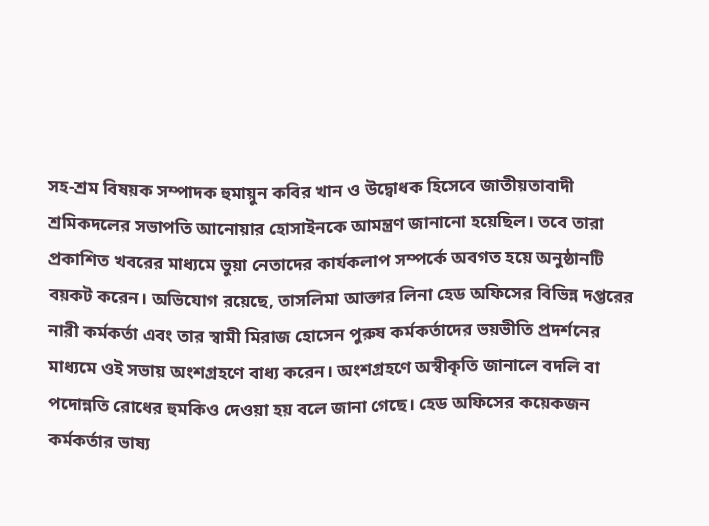সহ-শ্রম বিষয়ক সম্পাদক হুমায়ুন কবির খান ও উদ্বোধক হিসেবে জাতীয়তাবাদী শ্রমিকদলের সভাপতি আনোয়ার হোসাইনকে আমন্ত্রণ জানানো হয়েছিল। তবে তারা প্রকাশিত খবরের মাধ্যমে ভুয়া নেতাদের কার্যকলাপ সম্পর্কে অবগত হয়ে অনুষ্ঠানটি বয়কট করেন। অভিযোগ রয়েছে, তাসলিমা আক্তার লিনা হেড অফিসের বিভিন্ন দপ্তরের নারী কর্মকর্তা এবং তার স্বামী মিরাজ হোসেন পুরুষ কর্মকর্তাদের ভয়ভীতি প্রদর্শনের মাধ্যমে ওই সভায় অংশগ্রহণে বাধ্য করেন। অংশগ্রহণে অস্বীকৃতি জানালে বদলি বা পদোন্নতি রোধের হুমকিও দেওয়া হয় বলে জানা গেছে। হেড অফিসের কয়েকজন কর্মকর্তার ভাষ্য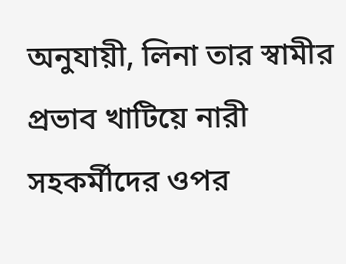অনুযায়ী, লিনা তার স্বামীর প্রভাব খাটিয়ে নারী সহকর্মীদের ওপর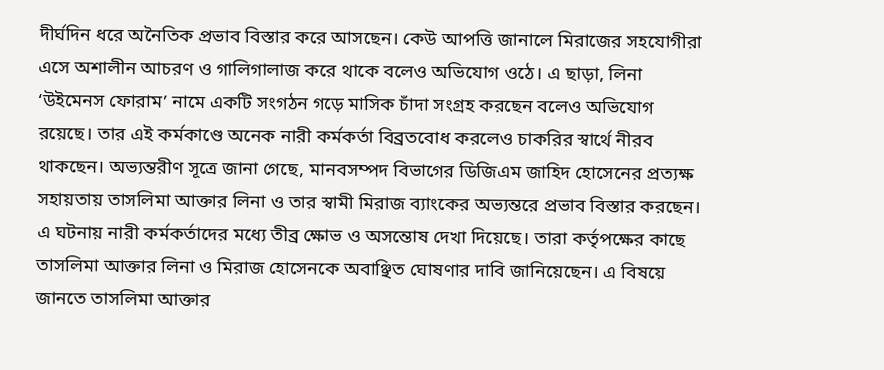দীর্ঘদিন ধরে অনৈতিক প্রভাব বিস্তার করে আসছেন। কেউ আপত্তি জানালে মিরাজের সহযোগীরা এসে অশালীন আচরণ ও গালিগালাজ করে থাকে বলেও অভিযোগ ওঠে। এ ছাড়া, লিনা ‘উইমেনস ফোরাম’ নামে একটি সংগঠন গড়ে মাসিক চাঁদা সংগ্রহ করছেন বলেও অভিযোগ রয়েছে। তার এই কর্মকাণ্ডে অনেক নারী কর্মকর্তা বিব্রতবোধ করলেও চাকরির স্বার্থে নীরব থাকছেন। অভ্যন্তরীণ সূত্রে জানা গেছে, মানবসম্পদ বিভাগের ডিজিএম জাহিদ হোসেনের প্রত্যক্ষ সহায়তায় তাসলিমা আক্তার লিনা ও তার স্বামী মিরাজ ব্যাংকের অভ্যন্তরে প্রভাব বিস্তার করছেন। এ ঘটনায় নারী কর্মকর্তাদের মধ্যে তীব্র ক্ষোভ ও অসন্তোষ দেখা দিয়েছে। তারা কর্তৃপক্ষের কাছে তাসলিমা আক্তার লিনা ও মিরাজ হোসেনকে অবাঞ্ছিত ঘোষণার দাবি জানিয়েছেন। এ বিষয়ে জানতে তাসলিমা আক্তার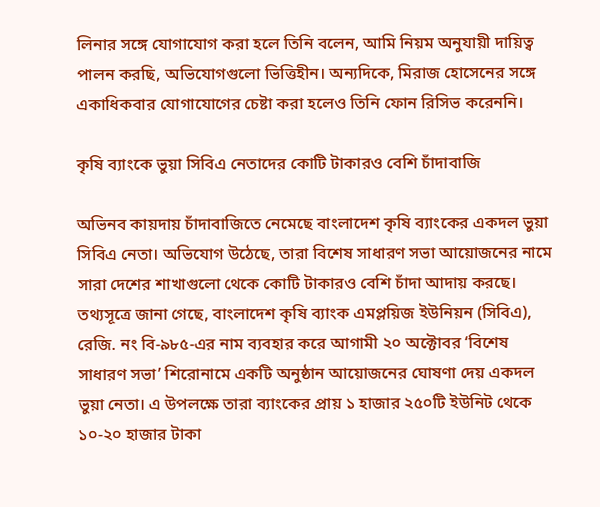লিনার সঙ্গে যোগাযোগ করা হলে তিনি বলেন, আমি নিয়ম অনুযায়ী দায়িত্ব পালন করছি, অভিযোগগুলো ভিত্তিহীন। অন্যদিকে, মিরাজ হোসেনের সঙ্গে একাধিকবার যোগাযোগের চেষ্টা করা হলেও তিনি ফোন রিসিভ করেননি।

কৃষি ব্যাংকে ভুয়া সিবিএ নেতাদের কোটি টাকারও বেশি চাঁদাবাজি

অভিনব কায়দায় চাঁদাবাজিতে নেমেছে বাংলাদেশ কৃষি ব্যাংকের একদল ভুয়া সিবিএ নেতা। অভিযোগ উঠেছে, তারা বিশেষ সাধারণ সভা আয়োজনের নামে সারা দেশের শাখাগুলো থেকে কোটি টাকারও বেশি চাঁদা আদায় করছে। তথ্যসূত্রে জানা গেছে, বাংলাদেশ কৃষি ব্যাংক এমপ্লয়িজ ইউনিয়ন (সিবিএ), রেজি. নং বি-৯৮৫-এর নাম ব্যবহার করে আগামী ২০ অক্টোবর ‘বিশেষ সাধারণ সভা’ শিরোনামে একটি অনুষ্ঠান আয়োজনের ঘোষণা দেয় একদল ভুয়া নেতা। এ উপলক্ষে তারা ব্যাংকের প্রায় ১ হাজার ২৫০টি ইউনিট থেকে ১০-২০ হাজার টাকা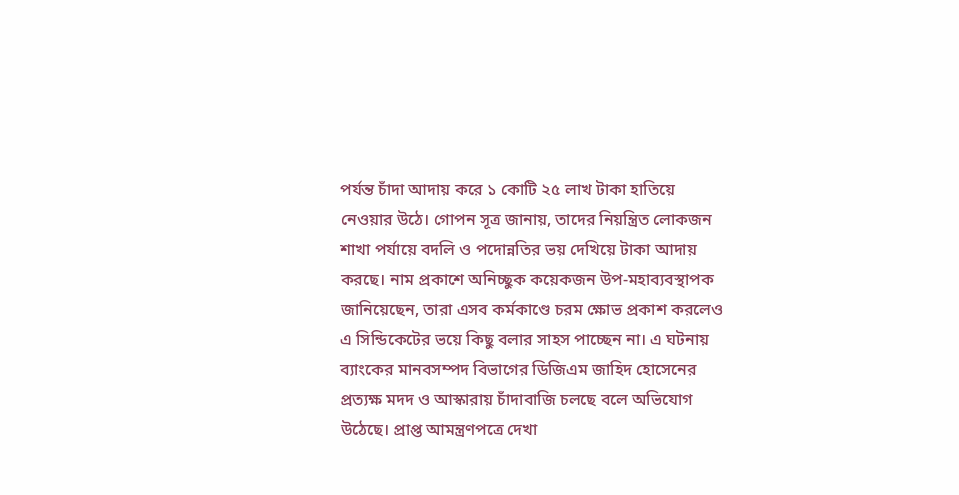পর্যন্ত চাঁদা আদায় করে ১ কোটি ২৫ লাখ টাকা হাতিয়ে নেওয়ার উঠে। গোপন সূত্র জানায়, তাদের নিয়ন্ত্রিত লোকজন শাখা পর্যায়ে বদলি ও পদোন্নতির ভয় দেখিয়ে টাকা আদায় করছে। নাম প্রকাশে অনিচ্ছুক কয়েকজন উপ-মহাব্যবস্থাপক জানিয়েছেন, তারা এসব কর্মকাণ্ডে চরম ক্ষোভ প্রকাশ করলেও এ সিন্ডিকেটের ভয়ে কিছু বলার সাহস পাচ্ছেন না। এ ঘটনায় ব্যাংকের মানবসম্পদ বিভাগের ডিজিএম জাহিদ হোসেনের প্রত্যক্ষ মদদ ও আস্কারায় চাঁদাবাজি চলছে বলে অভিযোগ উঠেছে। প্রাপ্ত আমন্ত্রণপত্রে দেখা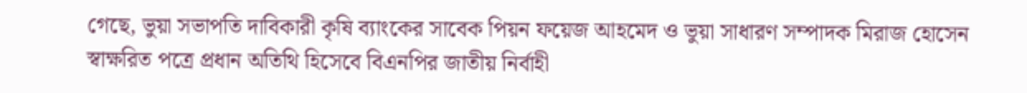গেছে, ভুয়া সভাপতি দাবিকারী কৃষি ব্যাংকের সাবেক পিয়ন ফয়েজ আহমেদ ও ভুয়া সাধারণ সম্পাদক মিরাজ হোসেন স্বাক্ষরিত পত্রে প্রধান অতিথি হিসেবে বিএনপির জাতীয় নির্বাহী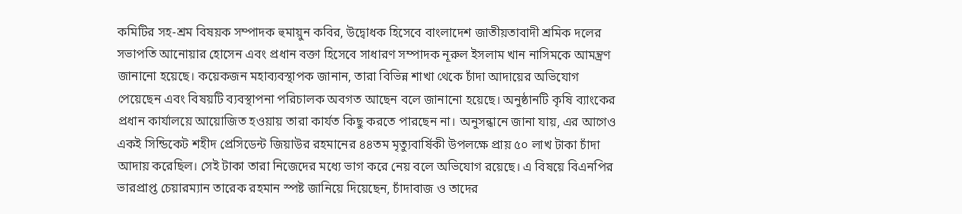কমিটির সহ-শ্রম বিষয়ক সম্পাদক হুমায়ুন কবির, উদ্বোধক হিসেবে বাংলাদেশ জাতীয়তাবাদী শ্রমিক দলের সভাপতি আনোয়ার হোসেন এবং প্রধান বক্তা হিসেবে সাধারণ সম্পাদক নূরুল ইসলাম খান নাসিমকে আমন্ত্রণ জানানো হয়েছে। কয়েকজন মহাব্যবস্থাপক জানান, তারা বিভিন্ন শাখা থেকে চাঁদা আদায়ের অভিযোগ পেয়েছেন এবং বিষয়টি ব্যবস্থাপনা পরিচালক অবগত আছেন বলে জানানো হয়েছে। অনুষ্ঠানটি কৃষি ব্যাংকের প্রধান কার্যালয়ে আয়োজিত হওয়ায় তারা কার্যত কিছু করতে পারছেন না। অনুসন্ধানে জানা যায়, এর আগেও একই সিন্ডিকেট শহীদ প্রেসিডেন্ট জিয়াউর রহমানের ৪৪তম মৃত্যুবার্ষিকী উপলক্ষে প্রায় ৫০ লাখ টাকা চাঁদা আদায় করেছিল। সেই টাকা তারা নিজেদের মধ্যে ভাগ করে নেয় বলে অভিযোগ রয়েছে। এ বিষয়ে বিএনপির ভারপ্রাপ্ত চেয়ারম্যান তারেক রহমান স্পষ্ট জানিয়ে দিয়েছেন, চাঁদাবাজ ও তাদের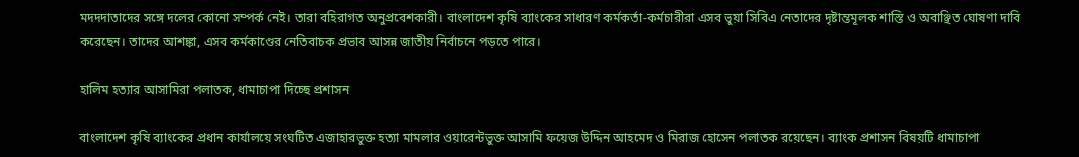মদদদাতাদের সঙ্গে দলের কোনো সম্পর্ক নেই। তারা বহিরাগত অনুপ্রবেশকারী। বাংলাদেশ কৃষি ব্যাংকের সাধারণ কর্মকর্তা-কর্মচারীরা এসব ভুয়া সিবিএ নেতাদের দৃষ্টান্তমূলক শাস্তি ও অবাঞ্ছিত ঘোষণা দাবি করেছেন। তাদের আশঙ্কা, এসব কর্মকাণ্ডের নেতিবাচক প্রভাব আসন্ন জাতীয় নির্বাচনে পড়তে পারে।

হালিম হত্যার আসামিরা পলাতক, ধামাচাপা দিচ্ছে প্রশাসন

বাংলাদেশ কৃষি ব্যাংকের প্রধান কার্যালয়ে সংঘটিত এজাহারভুক্ত হত্যা মামলার ওয়ারেন্টভুক্ত আসামি ফয়েজ উদ্দিন আহমেদ ও মিরাজ হোসেন পলাতক রয়েছেন। ব্যাংক প্রশাসন বিষয়টি ধামাচাপা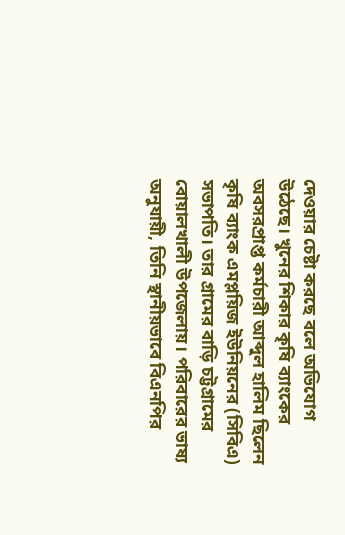দেওয়ার চেষ্টা করছে বলে অভিযোগ উঠেছে। খুনের শিকার কৃষি ব্যাংকের অবসরপ্রাপ্ত কর্মচারী আব্দুল হালিম ছিলেন কৃষি ব্যাংক এমপ্লয়িজ ইউনিয়নের (সিবিএ) সভাপতি। তার গ্রামের বাড়ি চট্টগ্রামের বোয়ালখালী উপজেলায়। পরিবারের ভাষ্য অনুযায়ী, তিনি স্থানীয়ভাবে বিএনপির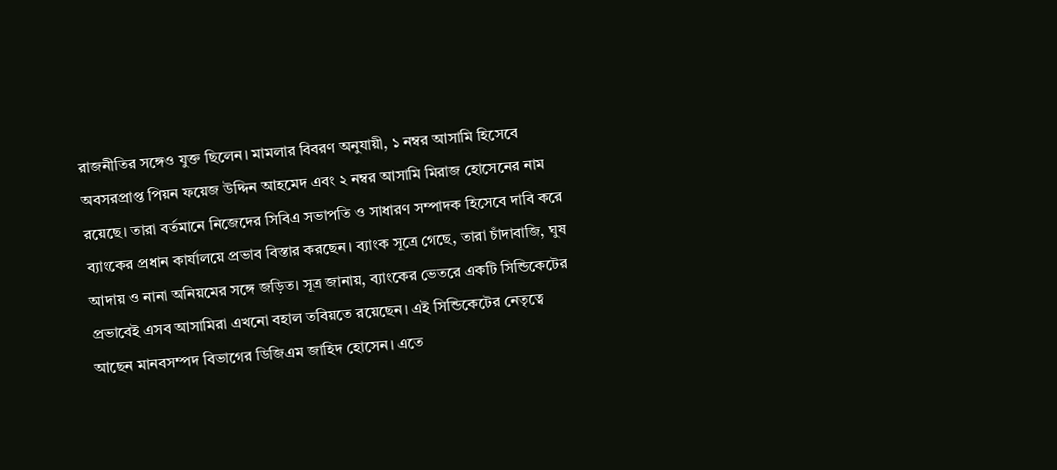রাজনীতির সঙ্গেও যুক্ত ছিলেন। মামলার বিবরণ অনুযায়ী, ১ নম্বর আসামি হিসেবে অবসরপ্রাপ্ত পিয়ন ফয়েজ উদ্দিন আহমেদ এবং ২ নম্বর আসামি মিরাজ হোসেনের নাম রয়েছে। তারা বর্তমানে নিজেদের সিবিএ সভাপতি ও সাধারণ সম্পাদক হিসেবে দাবি করে ব্যাংকের প্রধান কার্যালয়ে প্রভাব বিস্তার করছেন। ব্যাংক সূত্রে গেছে, তারা চাঁদাবাজি, ঘুষ আদায় ও নানা অনিয়মের সঙ্গে জড়িত। সূত্র জানায়, ব্যাংকের ভেতরে একটি সিন্ডিকেটের প্রভাবেই এসব আসামিরা এখনো বহাল তবিয়তে রয়েছেন। এই সিন্ডিকেটের নেতৃত্বে আছেন মানবসম্পদ বিভাগের ডিজিএম জাহিদ হোসেন। এতে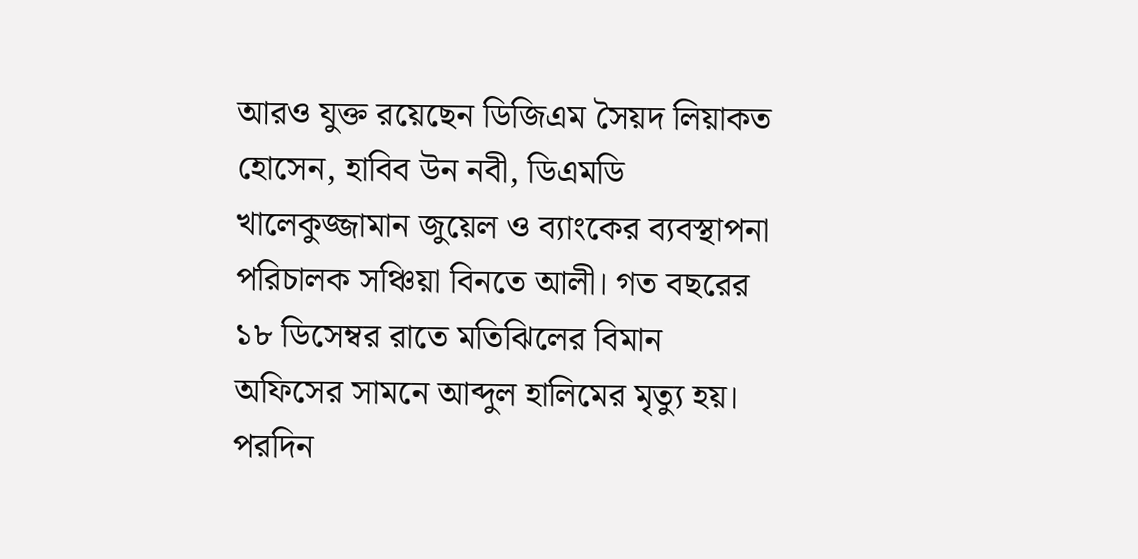আরও যুক্ত রয়েছেন ডিজিএম সৈয়দ লিয়াকত হোসেন, হাবিব উন নবী, ডিএমডি খালেকুজ্জামান জুয়েল ও ব্যাংকের ব্যবস্থাপনা পরিচালক সঞ্চিয়া বিনতে আলী। গত বছরের ১৮ ডিসেম্বর রাতে মতিঝিলের বিমান অফিসের সামনে আব্দুল হালিমের মৃত্যু হয়। পরদিন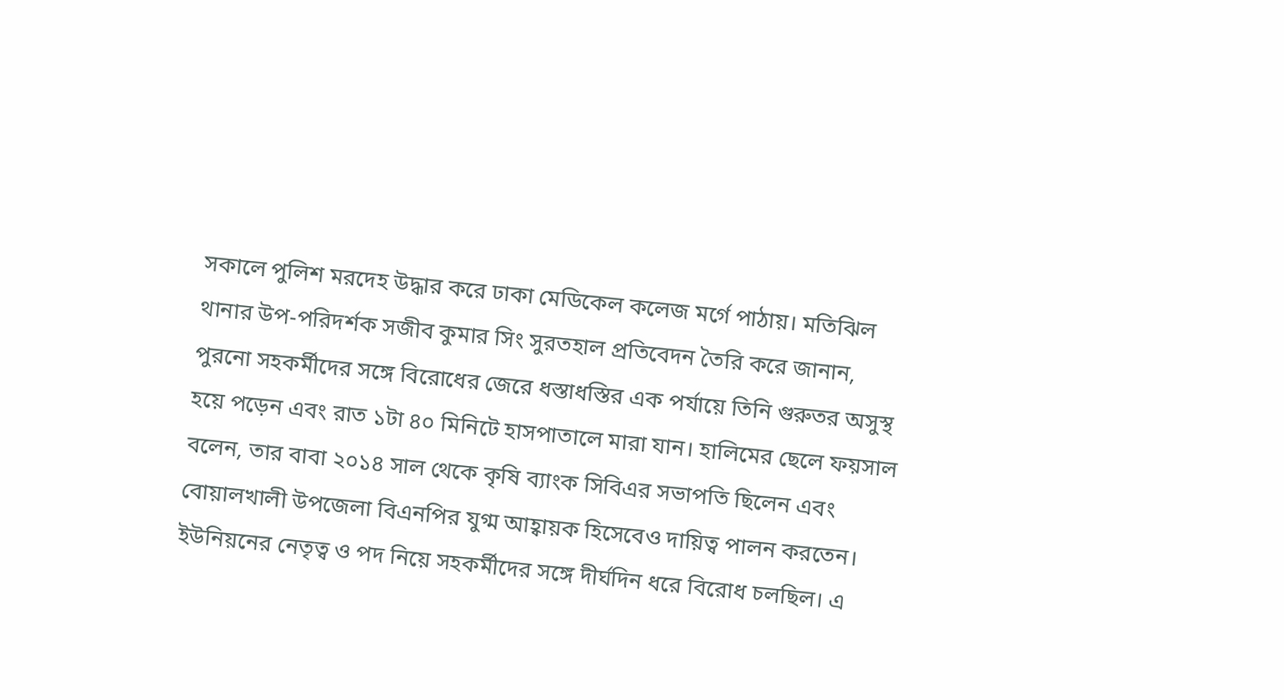সকালে পুলিশ মরদেহ উদ্ধার করে ঢাকা মেডিকেল কলেজ মর্গে পাঠায়। মতিঝিল থানার উপ-পরিদর্শক সজীব কুমার সিং সুরতহাল প্রতিবেদন তৈরি করে জানান, পুরনো সহকর্মীদের সঙ্গে বিরোধের জেরে ধস্তাধস্তির এক পর্যায়ে তিনি গুরুতর অসুস্থ হয়ে পড়েন এবং রাত ১টা ৪০ মিনিটে হাসপাতালে মারা যান। হালিমের ছেলে ফয়সাল বলেন, তার বাবা ২০১৪ সাল থেকে কৃষি ব্যাংক সিবিএর সভাপতি ছিলেন এবং বোয়ালখালী উপজেলা বিএনপির যুগ্ম আহ্বায়ক হিসেবেও দায়িত্ব পালন করতেন। ইউনিয়নের নেতৃত্ব ও পদ নিয়ে সহকর্মীদের সঙ্গে দীর্ঘদিন ধরে বিরোধ চলছিল। এ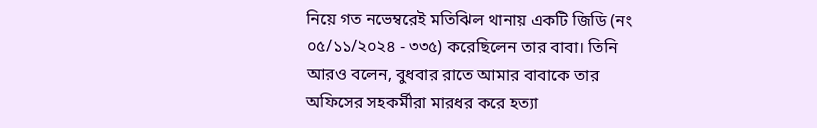নিয়ে গত নভেম্বরেই মতিঝিল থানায় একটি জিডি (নং ০৫/১১/২০২৪ - ৩৩৫) করেছিলেন তার বাবা। তিনি আরও বলেন, বুধবার রাতে আমার বাবাকে তার অফিসের সহকর্মীরা মারধর করে হত্যা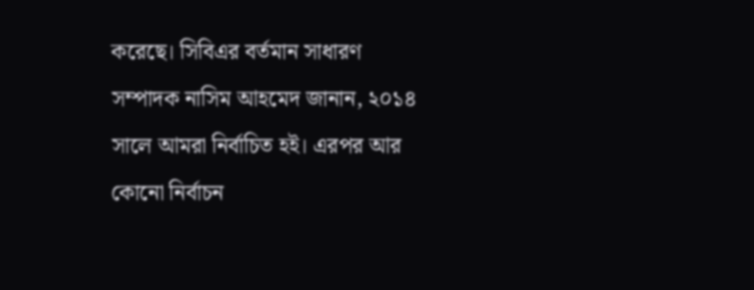করেছে। সিবিএর বর্তমান সাধারণ সম্পাদক নাসিম আহমেদ জানান, ২০১৪ সালে আমরা নির্বাচিত হই। এরপর আর কোনো নির্বাচন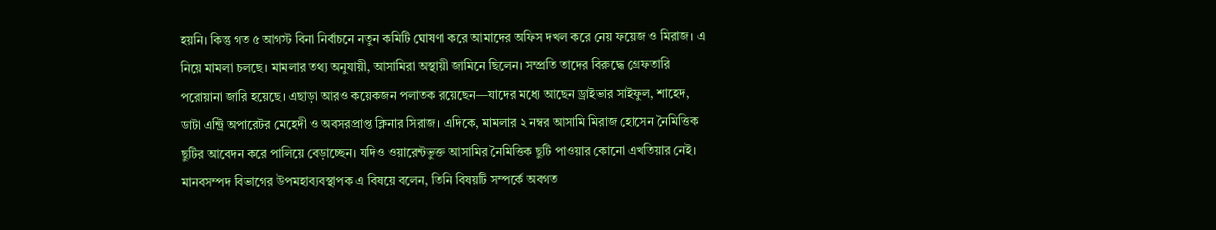হয়নি। কিন্তু গত ৫ আগস্ট বিনা নির্বাচনে নতুন কমিটি ঘোষণা করে আমাদের অফিস দখল করে নেয় ফয়েজ ও মিরাজ। এ নিয়ে মামলা চলছে। মামলার তথ্য অনুযায়ী, আসামিরা অস্থায়ী জামিনে ছিলেন। সম্প্রতি তাদের বিরুদ্ধে গ্রেফতারি পরোয়ানা জারি হয়েছে। এছাড়া আরও কয়েকজন পলাতক রয়েছেন—যাদের মধ্যে আছেন ড্রাইভার সাইফুল, শাহেদ, ডাটা এন্ট্রি অপারেটর মেহেদী ও অবসরপ্রাপ্ত ক্লিনার সিরাজ। এদিকে, মামলার ২ নম্বর আসামি মিরাজ হোসেন নৈমিত্তিক ছুটির আবেদন করে পালিয়ে বেড়াচ্ছেন। যদিও ওয়ারেন্টভুক্ত আসামির নৈমিত্তিক ছুটি পাওয়ার কোনো এখতিয়ার নেই। মানবসম্পদ বিভাগের উপমহাব্যবস্থাপক এ বিষয়ে বলেন, তিনি বিষয়টি সম্পর্কে অবগত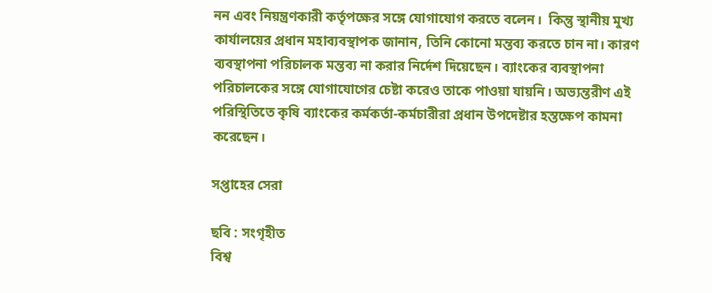নন এবং নিয়ন্ত্রণকারী কর্তৃপক্ষের সঙ্গে যোগাযোগ করতে বলেন।  কিন্তু স্থানীয় মুখ্য কার্যালয়ের প্রধান মহাব্যবস্থাপক জানান, তিনি কোনো মন্তব্য করতে চান না। কারণ ব্যবস্থাপনা পরিচালক মন্তব্য না করার নির্দেশ দিয়েছেন। ব্যাংকের ব্যবস্থাপনা পরিচালকের সঙ্গে যোগাযোগের চেষ্টা করেও তাকে পাওয়া যায়নি। অভ্যন্তরীণ এই পরিস্থিতিতে কৃষি ব্যাংকের কর্মকর্তা-কর্মচারীরা প্রধান উপদেষ্টার হস্তক্ষেপ কামনা করেছেন।

সপ্তাহের সেরা

ছবি : সংগৃহীত
বিশ্ব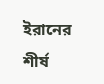ইরানের শীর্ষ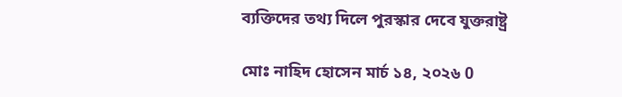ব্যক্তিদের তথ্য দিলে পুরস্কার দেবে যুক্তরাষ্ট্র

মোঃ নাহিদ হোসেন মার্চ ১৪, ২০২৬ 0